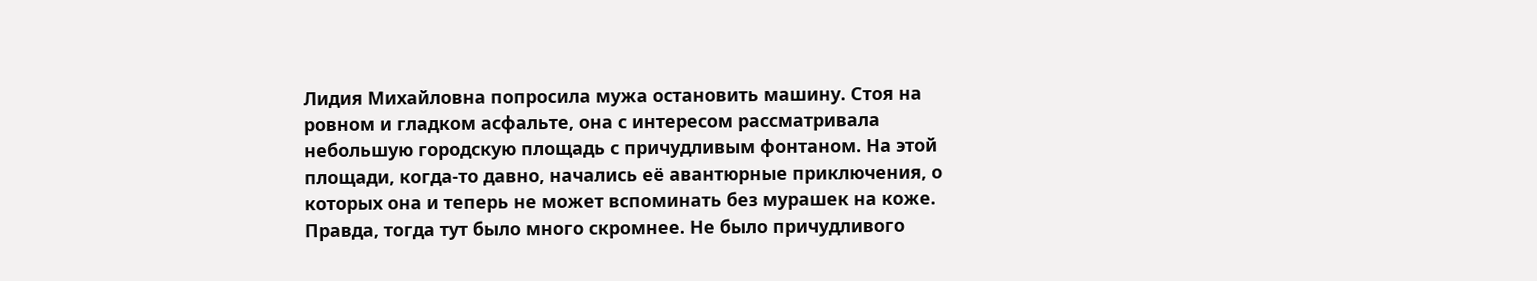Лидия Михайловна попросила мужа остановить машину. Стоя на ровном и гладком асфальте, она с интересом рассматривала небольшую городскую площадь с причудливым фонтаном. На этой площади, когда-то давно, начались её авантюрные приключения, о которых она и теперь не может вспоминать без мурашек на коже. Правда, тогда тут было много скромнее. Не было причудливого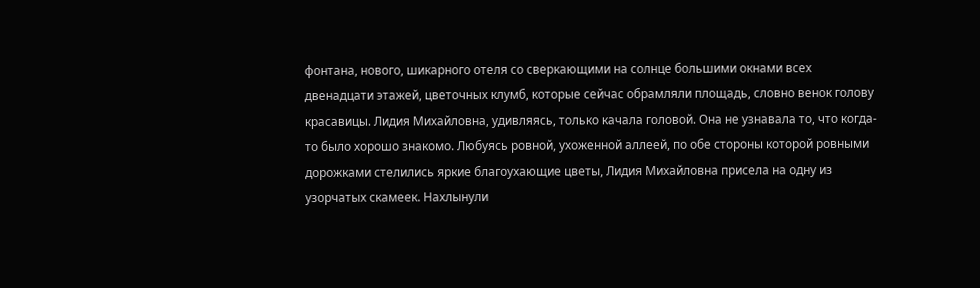фонтана, нового, шикарного отеля со сверкающими на солнце большими окнами всех двенадцати этажей, цветочных клумб, которые сейчас обрамляли площадь, словно венок голову красавицы. Лидия Михайловна, удивляясь, только качала головой. Она не узнавала то, что когда-то было хорошо знакомо. Любуясь ровной, ухоженной аллеей, по обе стороны которой ровными дорожками стелились яркие благоухающие цветы, Лидия Михайловна присела на одну из узорчатых скамеек. Нахлынули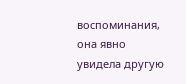воспоминания, она явно увидела другую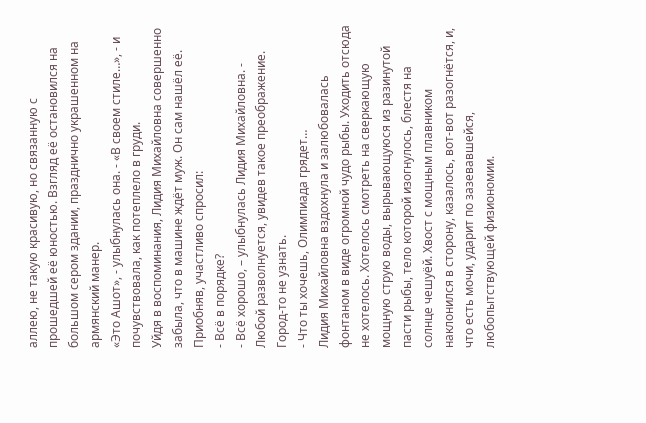аллею, не такую красивую, но связанную с прошедшей её юностью. Взгляд её остановился на большом сером здании, празднично украшенном на армянский манер.
«Это Ашот», - улыбнулась она. - «В своем стиле…», - и почувствовала, как потеплело в груди.
Уйдя в воспоминания, Лидия Михайловна совершенно забыла, что в машине ждёт муж. Он сам нашёл её. Приобняв, участливо спросил:
- Всё в порядке?
- Всё хорошо, – улыбнулась Лидия Михайловна. - Любой разволнуется, увидев такое преображение. Город-то не узнать.
- Что ты хочешь, Олимпиада грядет…
Лидия Михайловна вздохнула и залюбовалась фонтаном в виде огромной чудо рыбы. Уходить отсюда не хотелось. Хотелось смотреть на сверкающую мощную струю воды, вырывающуюся из разинутой пасти рыбы, тело которой изогнулось, блестя на солнце чешуёй. Хвост с мощным плавником наклонился в сторону, казалось, вот-вот разогнётся, и, что есть мочи, ударит по зазевавшейся, любопытствующей физиономии.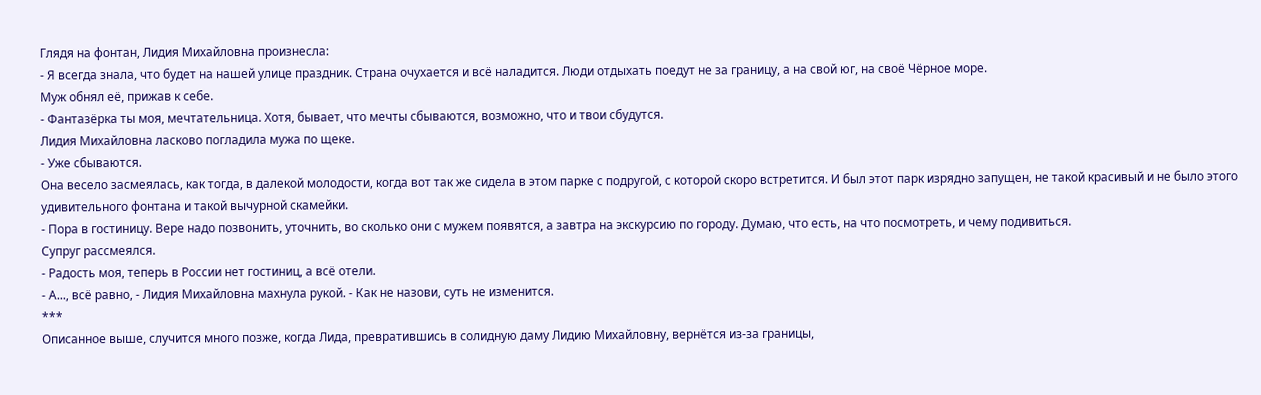Глядя на фонтан, Лидия Михайловна произнесла:
- Я всегда знала, что будет на нашей улице праздник. Страна очухается и всё наладится. Люди отдыхать поедут не за границу, а на свой юг, на своё Чёрное море.
Муж обнял её, прижав к себе.
- Фантазёрка ты моя, мечтательница. Хотя, бывает, что мечты сбываются, возможно, что и твои сбудутся.
Лидия Михайловна ласково погладила мужа по щеке.
- Уже сбываются.
Она весело засмеялась, как тогда, в далекой молодости, когда вот так же сидела в этом парке с подругой, с которой скоро встретится. И был этот парк изрядно запущен, не такой красивый и не было этого удивительного фонтана и такой вычурной скамейки.
- Пора в гостиницу. Вере надо позвонить, уточнить, во сколько они с мужем появятся, а завтра на экскурсию по городу. Думаю, что есть, на что посмотреть, и чему подивиться.
Супруг рассмеялся.
- Радость моя, теперь в России нет гостиниц, а всё отели.
- А..., всё равно, - Лидия Михайловна махнула рукой. - Как не назови, суть не изменится.
***
Описанное выше, случится много позже, когда Лида, превратившись в солидную даму Лидию Михайловну, вернётся из-за границы,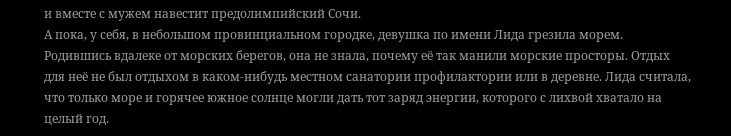и вместе с мужем навестит предолимпийский Сочи.
А пока, у себя, в небольшом провинциальном городке, девушка по имени Лида грезила морем. Родившись вдалеке от морских берегов, она не знала, почему её так манили морские просторы. Отдых для неё не был отдыхом в каком-нибудь местном санатории профилактории или в деревне. Лида считала, что только море и горячее южное солнце могли дать тот заряд энергии, которого с лихвой хватало на целый год.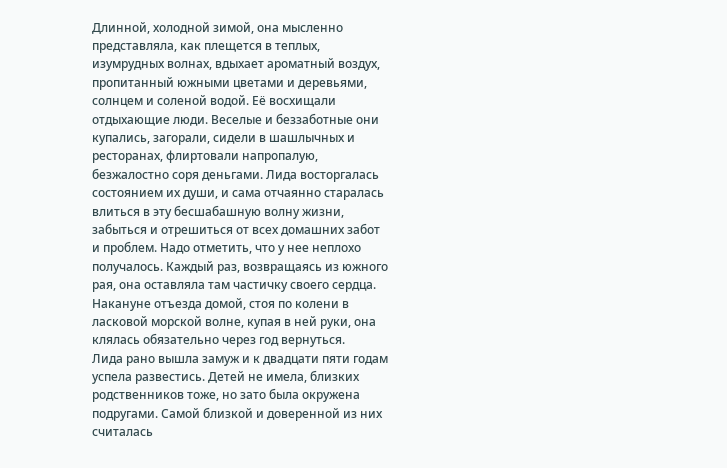Длинной, холодной зимой, она мысленно представляла, как плещется в теплых, изумрудных волнах, вдыхает ароматный воздух, пропитанный южными цветами и деревьями, солнцем и соленой водой. Её восхищали отдыхающие люди. Веселые и беззаботные они купались, загорали, сидели в шашлычных и ресторанах, флиртовали напропалую, безжалостно соря деньгами. Лида восторгалась состоянием их души, и сама отчаянно старалась влиться в эту бесшабашную волну жизни, забыться и отрешиться от всех домашних забот и проблем. Надо отметить, что у нее неплохо получалось. Каждый раз, возвращаясь из южного рая, она оставляла там частичку своего сердца. Накануне отъезда домой, стоя по колени в ласковой морской волне, купая в ней руки, она клялась обязательно через год вернуться.
Лида рано вышла замуж и к двадцати пяти годам успела развестись. Детей не имела, близких родственников тоже, но зато была окружена подругами. Самой близкой и доверенной из них считалась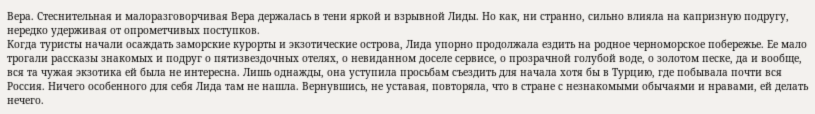Вера. Стеснительная и малоразговорчивая Вера держалась в тени яркой и взрывной Лиды. Но как, ни странно, сильно влияла на капризную подругу, нередко удерживая от опрометчивых поступков.
Когда туристы начали осаждать заморские курорты и экзотические острова, Лида упорно продолжала ездить на родное черноморское побережье. Ее мало трогали рассказы знакомых и подруг о пятизвездочных отелях, о невиданном доселе сервисе, о прозрачной голубой воде, о золотом песке, да и вообще, вся та чужая экзотика ей была не интересна. Лишь однажды, она уступила просьбам съездить для начала хотя бы в Турцию, где побывала почти вся Россия. Ничего особенного для себя Лида там не нашла. Вернувшись, не уставая, повторяла, что в стране с незнакомыми обычаями и нравами, ей делать нечего.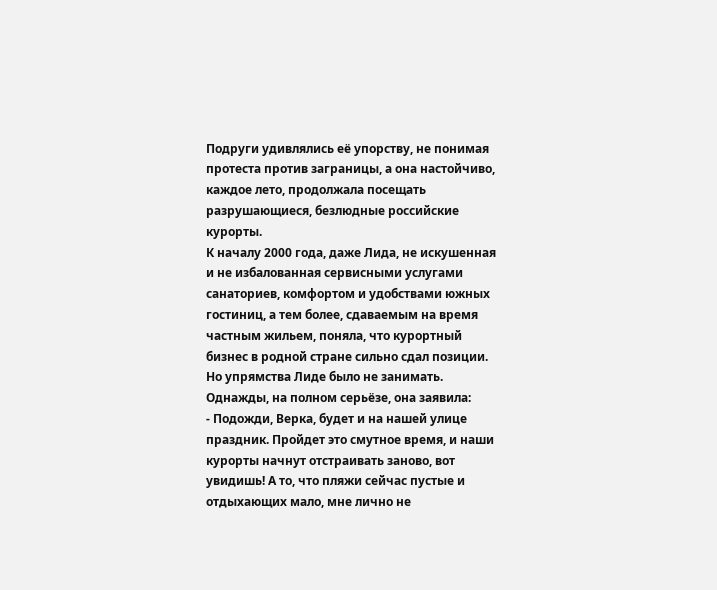Подруги удивлялись её упорству, не понимая протеста против заграницы, а она настойчиво, каждое лето, продолжала посещать разрушающиеся, безлюдные российские курорты.
К началу 2000 года, даже Лида, не искушенная и не избалованная сервисными услугами санаториев, комфортом и удобствами южных гостиниц, а тем более, сдаваемым на время частным жильем, поняла, что курортный бизнес в родной стране сильно сдал позиции. Но упрямства Лиде было не занимать. Однажды, на полном серьёзе, она заявила:
- Подожди, Верка, будет и на нашей улице праздник. Пройдет это смутное время, и наши курорты начнут отстраивать заново, вот увидишь! А то, что пляжи сейчас пустые и отдыхающих мало, мне лично не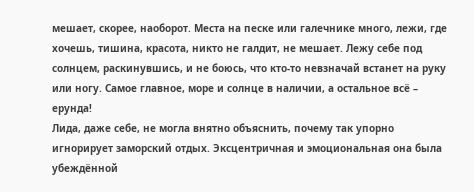мешает, скорее, наоборот. Места на песке или галечнике много, лежи, где хочешь, тишина, красота, никто не галдит, не мешает. Лежу себе под солнцем, раскинувшись, и не боюсь, что кто-то невзначай встанет на руку или ногу. Самое главное, море и солнце в наличии, а остальное всё – ерунда!
Лида, даже себе, не могла внятно объяснить, почему так упорно игнорирует заморский отдых. Эксцентричная и эмоциональная она была убеждённой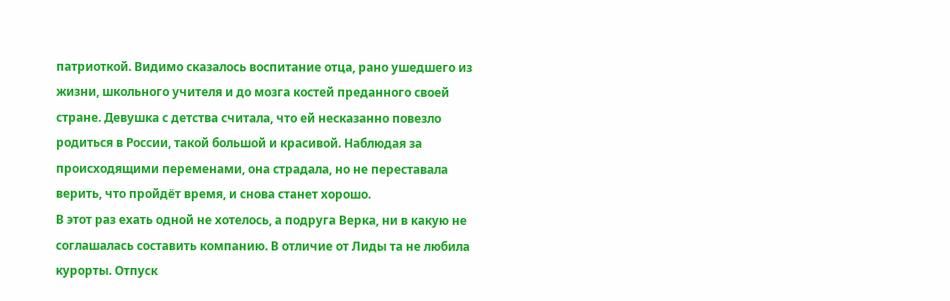патриоткой. Видимо сказалось воспитание отца, рано ушедшего из жизни, школьного учителя и до мозга костей преданного своей стране. Девушка с детства считала, что ей несказанно повезло родиться в России, такой большой и красивой. Наблюдая за происходящими переменами, она страдала, но не переставала верить, что пройдёт время, и снова станет хорошо.
В этот раз ехать одной не хотелось, а подруга Верка, ни в какую не соглашалась составить компанию. В отличие от Лиды та не любила курорты. Отпуск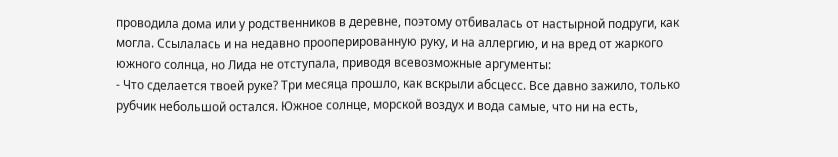проводила дома или у родственников в деревне, поэтому отбивалась от настырной подруги, как могла. Ссылалась и на недавно прооперированную руку, и на аллергию, и на вред от жаркого южного солнца, но Лида не отступала, приводя всевозможные аргументы:
- Что сделается твоей руке? Три месяца прошло, как вскрыли абсцесс. Все давно зажило, только рубчик небольшой остался. Южное солнце, морской воздух и вода самые, что ни на есть,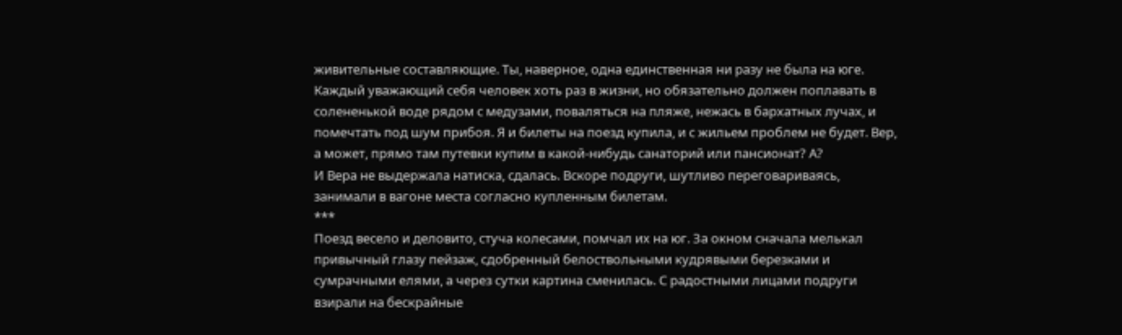живительные составляющие. Ты, наверное, одна единственная ни разу не была на юге. Каждый уважающий себя человек хоть раз в жизни, но обязательно должен поплавать в солененькой воде рядом с медузами, поваляться на пляже, нежась в бархатных лучах, и помечтать под шум прибоя. Я и билеты на поезд купила, и с жильем проблем не будет. Вер, а может, прямо там путевки купим в какой-нибудь санаторий или пансионат? А?
И Вера не выдержала натиска, сдалась. Вскоре подруги, шутливо переговариваясь, занимали в вагоне места согласно купленным билетам.
***
Поезд весело и деловито, стуча колесами, помчал их на юг. За окном сначала мелькал привычный глазу пейзаж, сдобренный белоствольными кудрявыми березками и сумрачными елями, а через сутки картина сменилась. С радостными лицами подруги взирали на бескрайные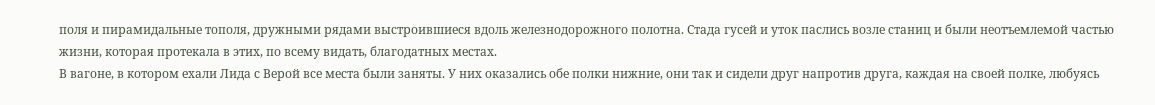поля и пирамидальные тополя, дружными рядами выстроившиеся вдоль железнодорожного полотна. Стада гусей и уток паслись возле станиц и были неотъемлемой частью жизни, которая протекала в этих, по всему видать, благодатных местах.
В вагоне, в котором ехали Лида с Верой все места были заняты. У них оказались обе полки нижние, они так и сидели друг напротив друга, каждая на своей полке, любуясь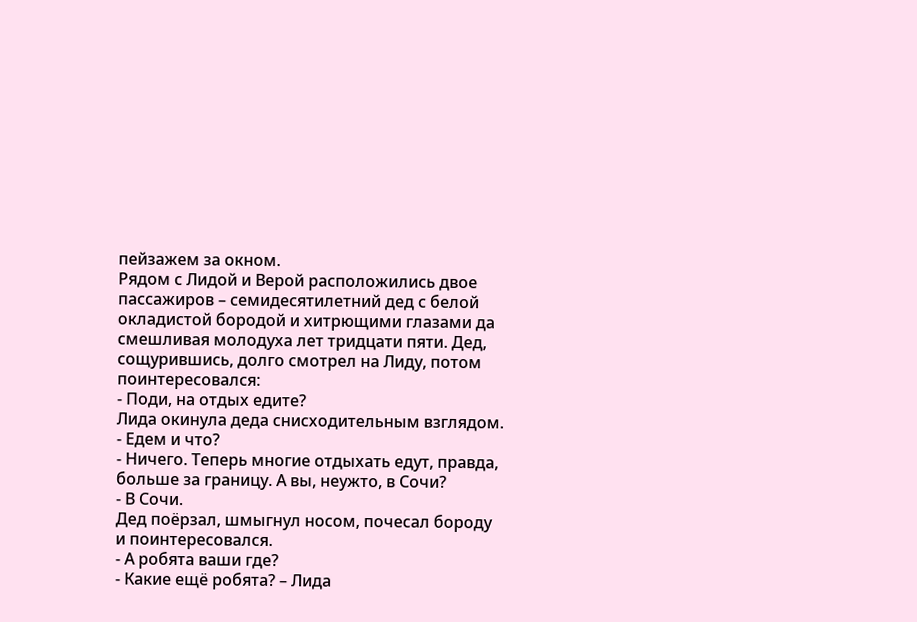пейзажем за окном.
Рядом с Лидой и Верой расположились двое пассажиров – семидесятилетний дед с белой окладистой бородой и хитрющими глазами да смешливая молодуха лет тридцати пяти. Дед, сощурившись, долго смотрел на Лиду, потом поинтересовался:
- Поди, на отдых едите?
Лида окинула деда снисходительным взглядом.
- Едем и что?
- Ничего. Теперь многие отдыхать едут, правда, больше за границу. А вы, неужто, в Сочи?
- В Сочи.
Дед поёрзал, шмыгнул носом, почесал бороду и поинтересовался.
- А робята ваши где?
- Какие ещё робята? – Лида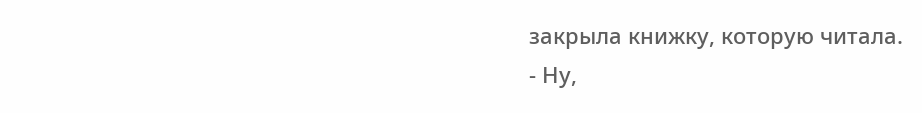закрыла книжку, которую читала.
- Ну,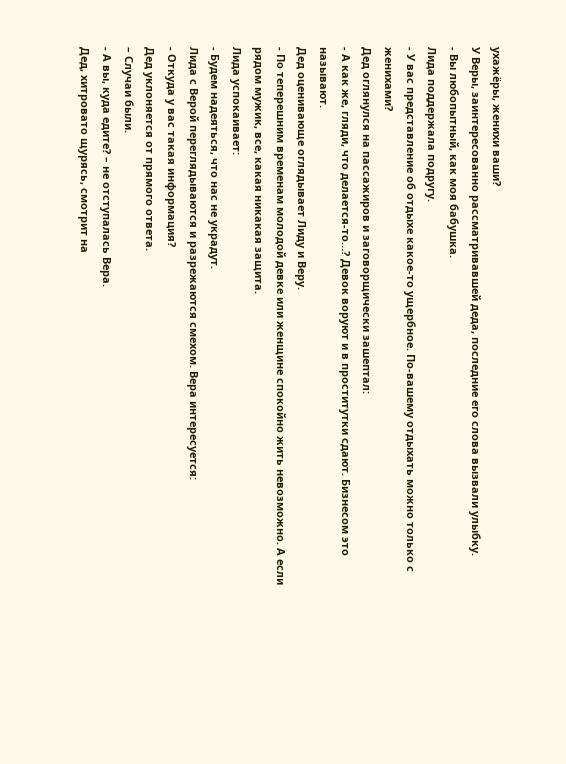ухажёры, женихи ваши?
У Веры, заинтересованно рассматривавшей деда, последние его слова вызвали улыбку.
- Вы любопытный, как моя бабушка.
Лида поддержала подругу.
- У вас представление об отдыхе какое-то ущербное. По-вашему отдыхать можно только с женихами?
Дед оглянулся на пассажиров и заговорщически зашептал:
- А как же, гляди, что делается-то…? Девок воруют и в проститутки сдают. Бизнесом это называют.
Дед оценивающе оглядывает Лиду и Веру.
- По теперешним временам молодой девке или женщине спокойно жить невозможно. А если рядом мужик, все, какая никакая защита.
Лида успокаивает:
- Будем надеяться, что нас не украдут.
Лида с Верой переглядываются и разрежаются смехом. Вера интересуется:
- Откуда у вас такая информация?
Дед уклоняется от прямого ответа.
– Случаи были.
- А вы, куда едите? – не отступалась Вера.
Дед, хитровато щурясь, смотрит на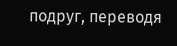подруг, переводя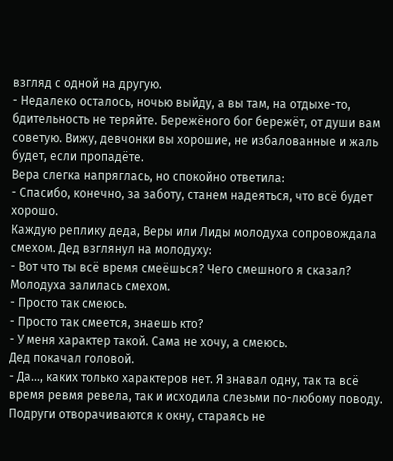взгляд с одной на другую.
- Недалеко осталось, ночью выйду, а вы там, на отдыхе-то, бдительность не теряйте. Бережёного бог бережёт, от души вам советую. Вижу, девчонки вы хорошие, не избалованные и жаль будет, если пропадёте.
Вера слегка напряглась, но спокойно ответила:
- Спасибо, конечно, за заботу, станем надеяться, что всё будет хорошо.
Каждую реплику деда, Веры или Лиды молодуха сопровождала смехом. Дед взглянул на молодуху:
- Вот что ты всё время смеёшься? Чего смешного я сказал?
Молодуха залилась смехом.
- Просто так смеюсь.
- Просто так смеется, знаешь кто?
- У меня характер такой. Сама не хочу, а смеюсь.
Дед покачал головой.
- Да…, каких только характеров нет. Я знавал одну, так та всё время ревмя ревела, так и исходила слезьми по-любому поводу.
Подруги отворачиваются к окну, стараясь не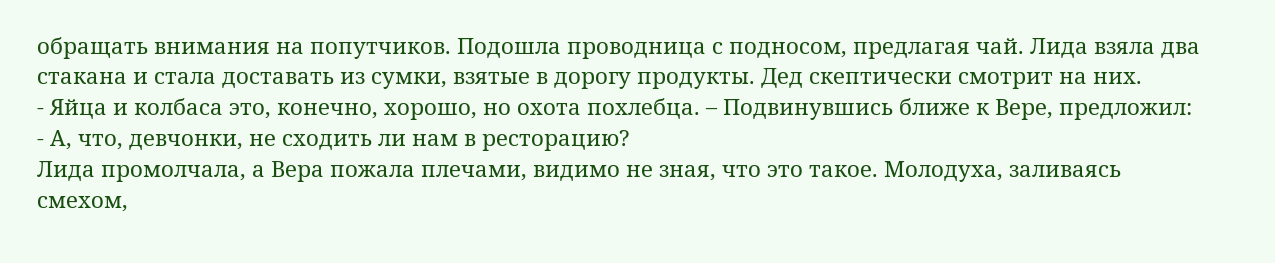обращать внимания на попутчиков. Подошла проводница с подносом, предлагая чай. Лида взяла два стакана и стала доставать из сумки, взятые в дорогу продукты. Дед скептически смотрит на них.
- Яйца и колбаса это, конечно, хорошо, но охота похлебца. – Подвинувшись ближе к Вере, предложил:
- А, что, девчонки, не сходить ли нам в ресторацию?
Лида промолчала, а Вера пожала плечами, видимо не зная, что это такое. Молодуха, заливаясь смехом,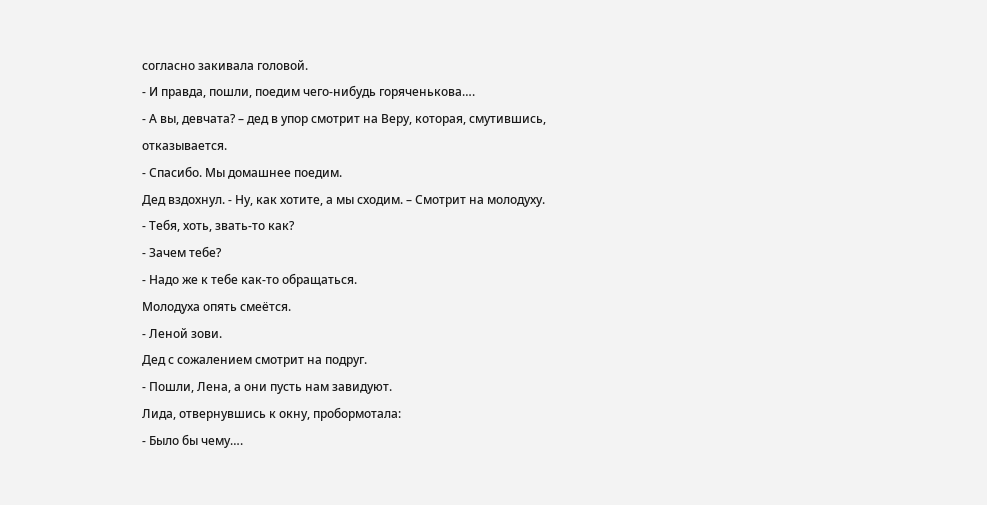согласно закивала головой.
- И правда, пошли, поедим чего-нибудь горяченькова….
- А вы, девчата? – дед в упор смотрит на Веру, которая, смутившись, отказывается.
- Спасибо. Мы домашнее поедим.
Дед вздохнул. - Ну, как хотите, а мы сходим. – Смотрит на молодуху.
- Тебя, хоть, звать-то как?
- Зачем тебе?
- Надо же к тебе как-то обращаться.
Молодуха опять смеётся.
- Леной зови.
Дед с сожалением смотрит на подруг.
- Пошли, Лена, а они пусть нам завидуют.
Лида, отвернувшись к окну, пробормотала:
- Было бы чему….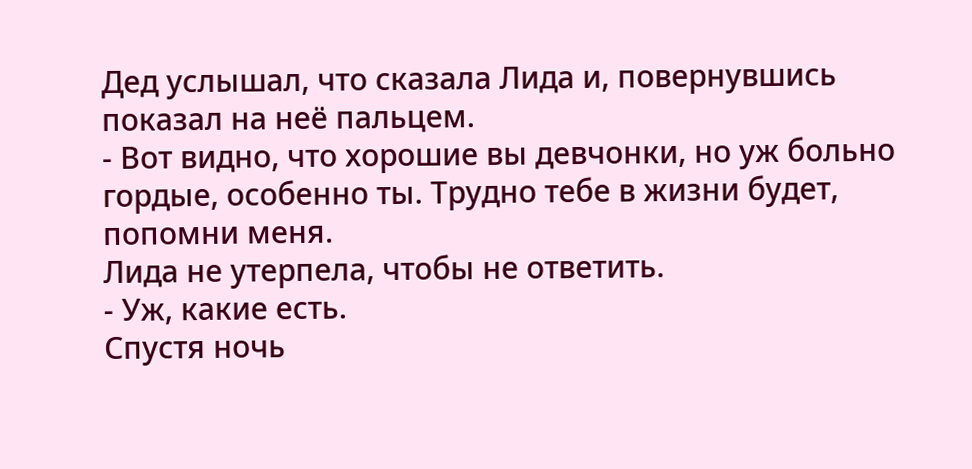Дед услышал, что сказала Лида и, повернувшись показал на неё пальцем.
- Вот видно, что хорошие вы девчонки, но уж больно гордые, особенно ты. Трудно тебе в жизни будет, попомни меня.
Лида не утерпела, чтобы не ответить.
- Уж, какие есть.
Спустя ночь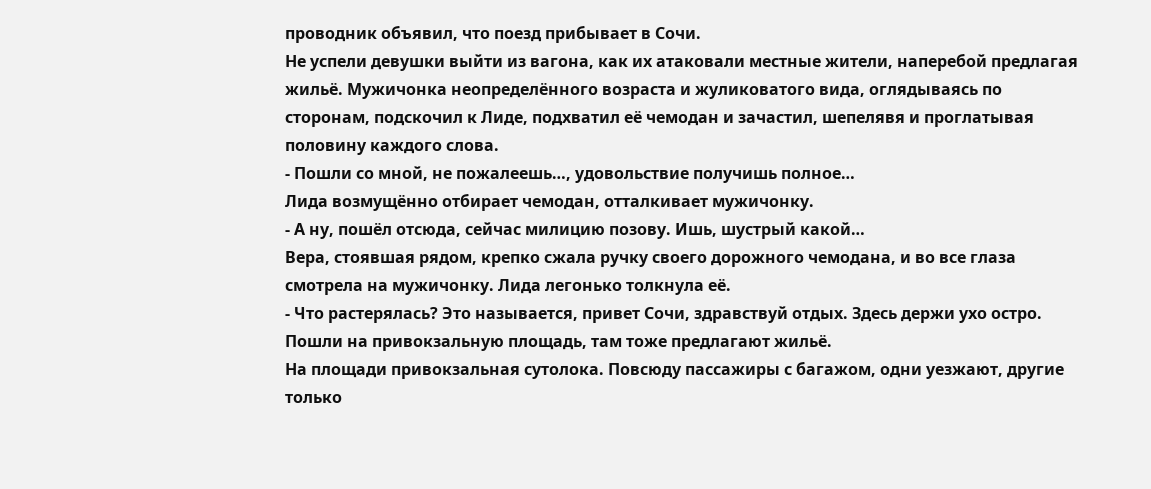проводник объявил, что поезд прибывает в Сочи.
Не успели девушки выйти из вагона, как их атаковали местные жители, наперебой предлагая жильё. Мужичонка неопределённого возраста и жуликоватого вида, оглядываясь по сторонам, подскочил к Лиде, подхватил её чемодан и зачастил, шепелявя и проглатывая половину каждого слова.
- Пошли со мной, не пожалеешь…, удовольствие получишь полное…
Лида возмущённо отбирает чемодан, отталкивает мужичонку.
- А ну, пошёл отсюда, сейчас милицию позову. Ишь, шустрый какой…
Вера, стоявшая рядом, крепко сжала ручку своего дорожного чемодана, и во все глаза смотрела на мужичонку. Лида легонько толкнула её.
- Что растерялась? Это называется, привет Сочи, здравствуй отдых. Здесь держи ухо остро.
Пошли на привокзальную площадь, там тоже предлагают жильё.
На площади привокзальная сутолока. Повсюду пассажиры с багажом, одни уезжают, другие только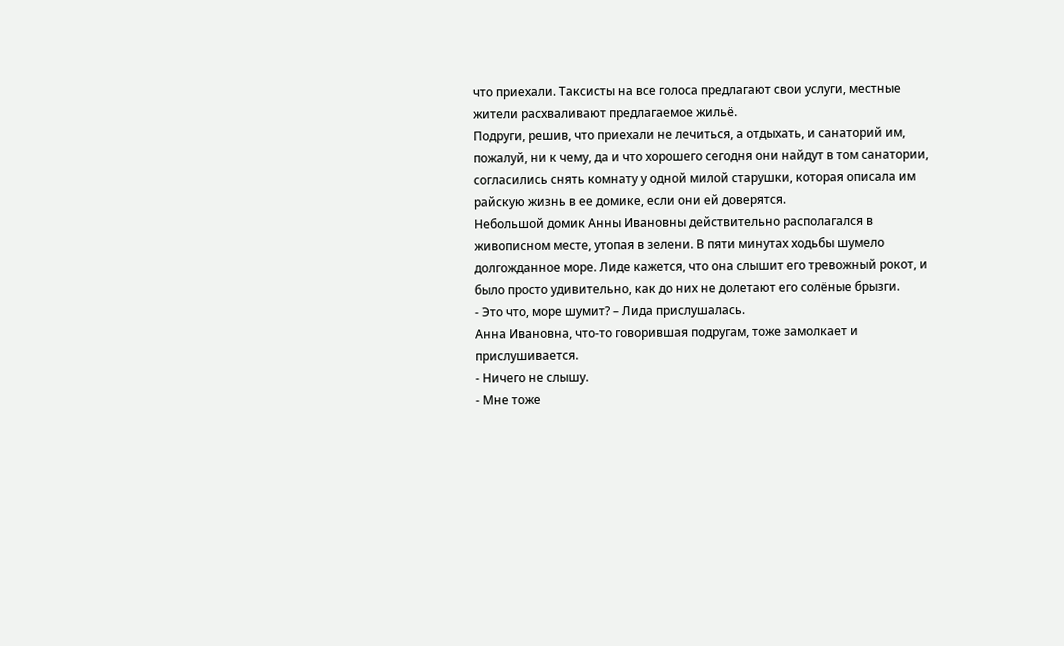что приехали. Таксисты на все голоса предлагают свои услуги, местные жители расхваливают предлагаемое жильё.
Подруги, решив, что приехали не лечиться, а отдыхать, и санаторий им, пожалуй, ни к чему, да и что хорошего сегодня они найдут в том санатории, согласились снять комнату у одной милой старушки, которая описала им райскую жизнь в ее домике, если они ей доверятся.
Небольшой домик Анны Ивановны действительно располагался в живописном месте, утопая в зелени. В пяти минутах ходьбы шумело долгожданное море. Лиде кажется, что она слышит его тревожный рокот, и было просто удивительно, как до них не долетают его солёные брызги.
- Это что, море шумит? – Лида прислушалась.
Анна Ивановна, что-то говорившая подругам, тоже замолкает и прислушивается.
- Ничего не слышу.
- Мне тоже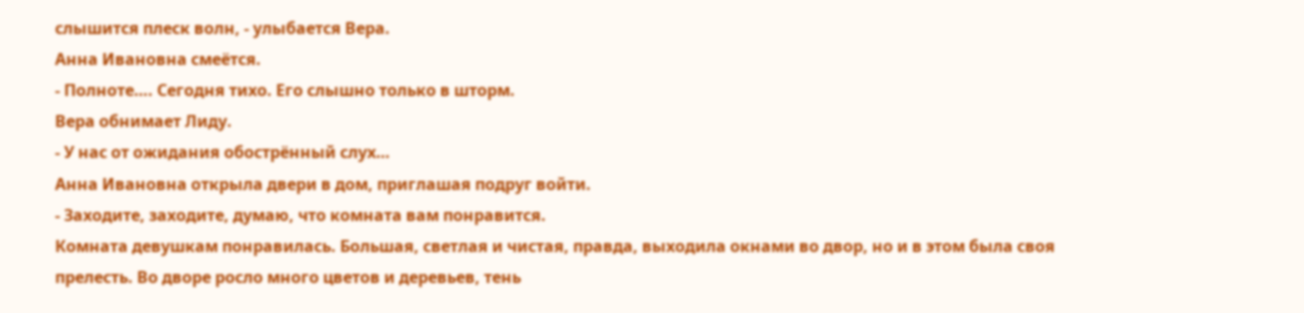слышится плеск волн, - улыбается Вера.
Анна Ивановна смеётся.
- Полноте…. Сегодня тихо. Его слышно только в шторм.
Вера обнимает Лиду.
- У нас от ожидания обострённый слух…
Анна Ивановна открыла двери в дом, приглашая подруг войти.
- Заходите, заходите, думаю, что комната вам понравится.
Комната девушкам понравилась. Большая, светлая и чистая, правда, выходила окнами во двор, но и в этом была своя прелесть. Во дворе росло много цветов и деревьев, тень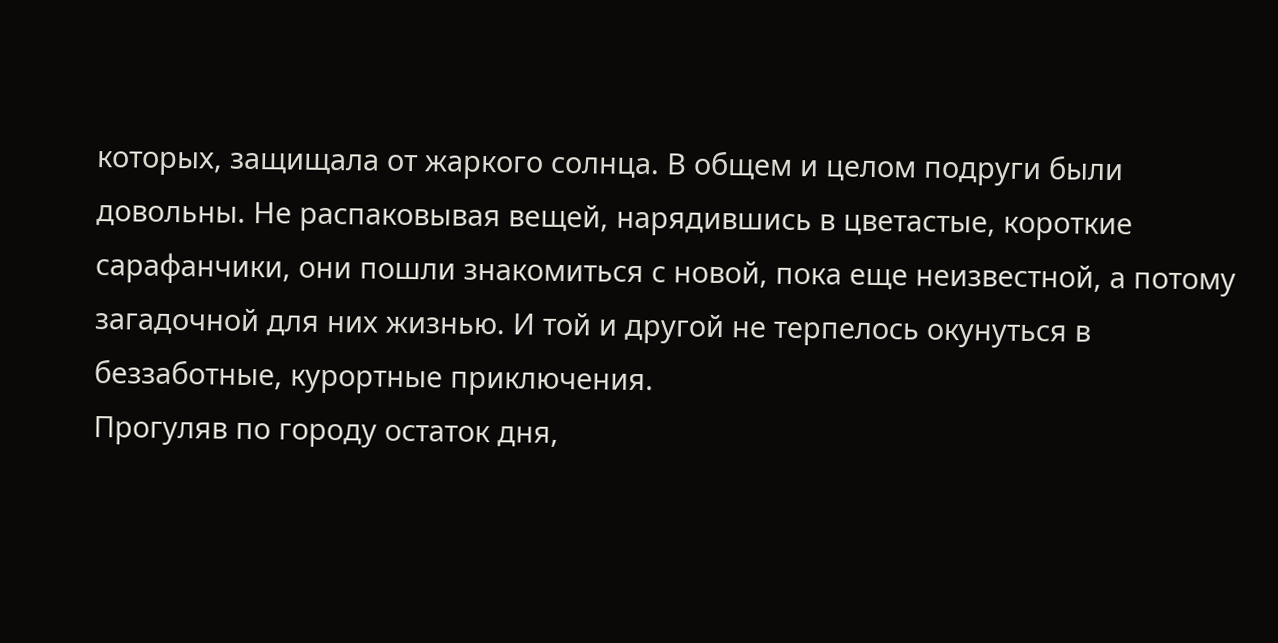которых, защищала от жаркого солнца. В общем и целом подруги были довольны. Не распаковывая вещей, нарядившись в цветастые, короткие сарафанчики, они пошли знакомиться с новой, пока еще неизвестной, а потому загадочной для них жизнью. И той и другой не терпелось окунуться в беззаботные, курортные приключения.
Прогуляв по городу остаток дня,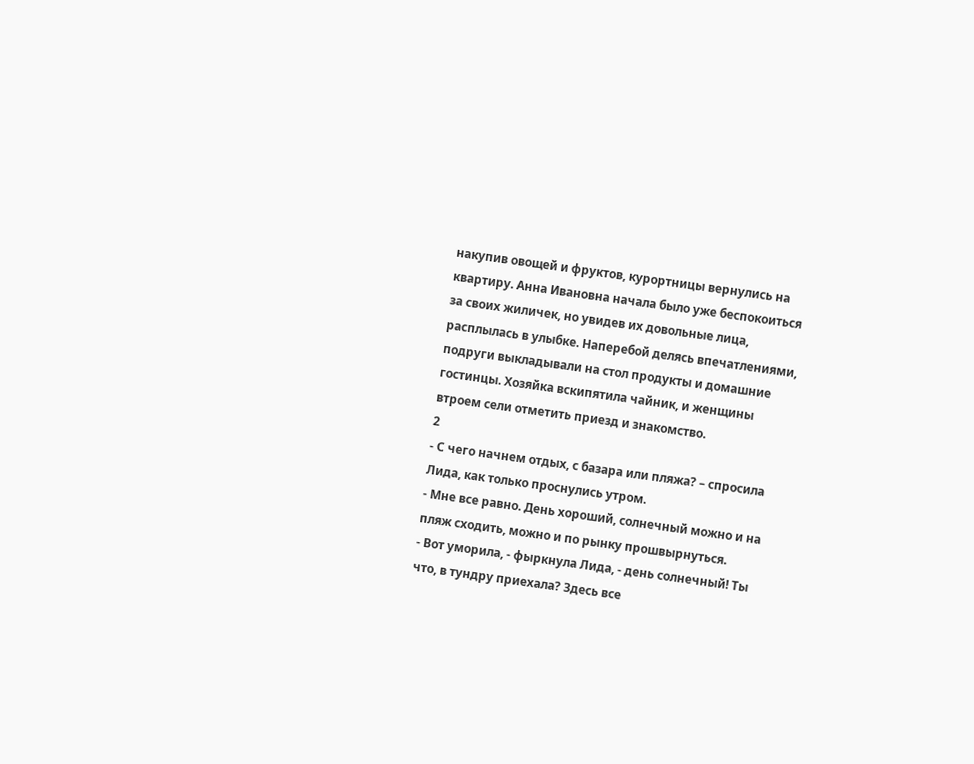накупив овощей и фруктов, курортницы вернулись на квартиру. Анна Ивановна начала было уже беспокоиться за своих жиличек, но увидев их довольные лица, расплылась в улыбке. Наперебой делясь впечатлениями, подруги выкладывали на стол продукты и домашние гостинцы. Хозяйка вскипятила чайник, и женщины втроем сели отметить приезд и знакомство.
2
- С чего начнем отдых, с базара или пляжа? – спросила Лида, как только проснулись утром.
- Мне все равно. День хороший, солнечный можно и на пляж сходить, можно и по рынку прошвырнуться.
- Вот уморила, - фыркнула Лида, - день солнечный! Ты что, в тундру приехала? Здесь все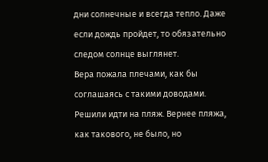дни солнечные и всегда тепло. Даже если дождь пройдет, то обязательно следом солнце выглянет.
Вера пожала плечами, как бы соглашаясь с такими доводами. Решили идти на пляж. Вернее пляжа, как такового, не было, но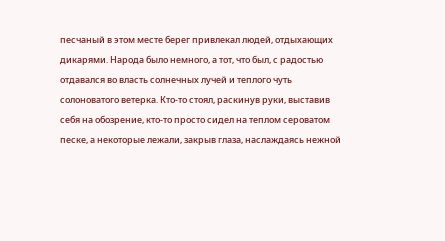песчаный в этом месте берег привлекал людей, отдыхающих дикарями. Народа было немного, а тот, что был, с радостью отдавался во власть солнечных лучей и теплого чуть солоноватого ветерка. Кто-то стоял, раскинув руки, выставив себя на обозрение, кто-то просто сидел на теплом сероватом песке, а некоторые лежали, закрыв глаза, наслаждаясь нежной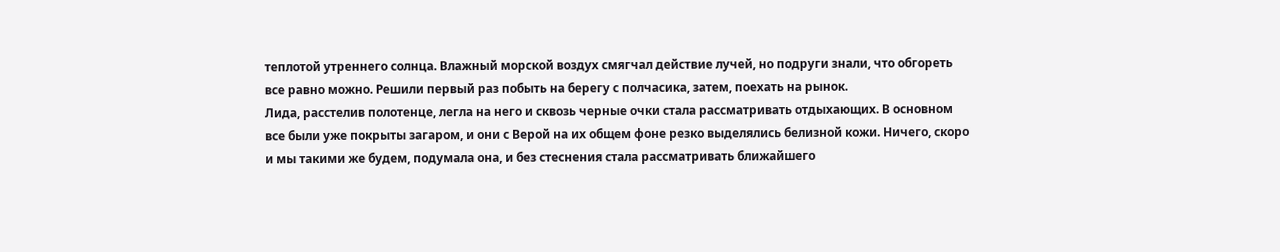теплотой утреннего солнца. Влажный морской воздух смягчал действие лучей, но подруги знали, что обгореть все равно можно. Решили первый раз побыть на берегу с полчасика, затем, поехать на рынок.
Лида, расстелив полотенце, легла на него и сквозь черные очки стала рассматривать отдыхающих. В основном все были уже покрыты загаром, и они с Верой на их общем фоне резко выделялись белизной кожи. Ничего, скоро и мы такими же будем, подумала она, и без стеснения стала рассматривать ближайшего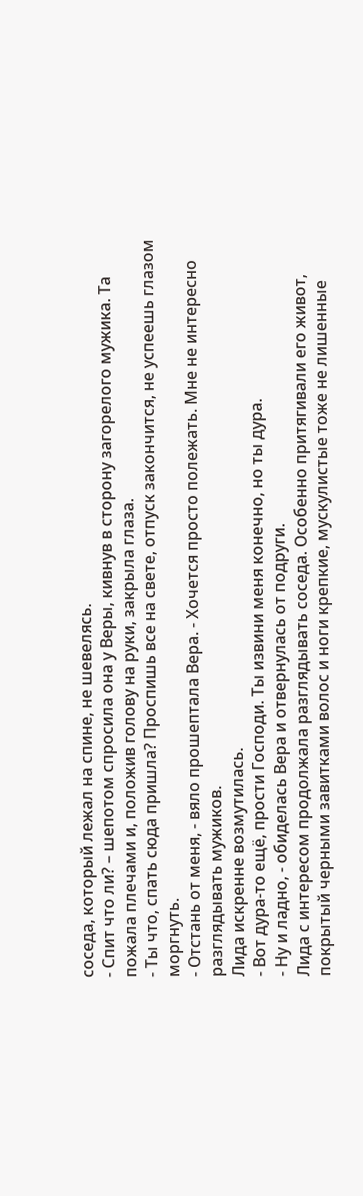соседа, который лежал на спине, не шевелясь.
- Спит что ли? – шепотом спросила она у Веры, кивнув в сторону загорелого мужика. Та пожала плечами и, положив голову на руки, закрыла глаза.
- Ты что, спать сюда пришла? Проспишь все на свете, отпуск закончится, не успеешь глазом моргнуть.
- Отстань от меня, - вяло прошептала Вера. - Хочется просто полежать. Мне не интересно разглядывать мужиков.
Лида искренне возмутилась.
- Вот дура-то ещё, прости Господи. Ты извини меня конечно, но ты дура.
- Ну и ладно, - обиделась Вера и отвернулась от подруги.
Лида с интересом продолжала разглядывать соседа. Особенно притягивали его живот, покрытый черными завитками волос и ноги крепкие, мускулистые тоже не лишенные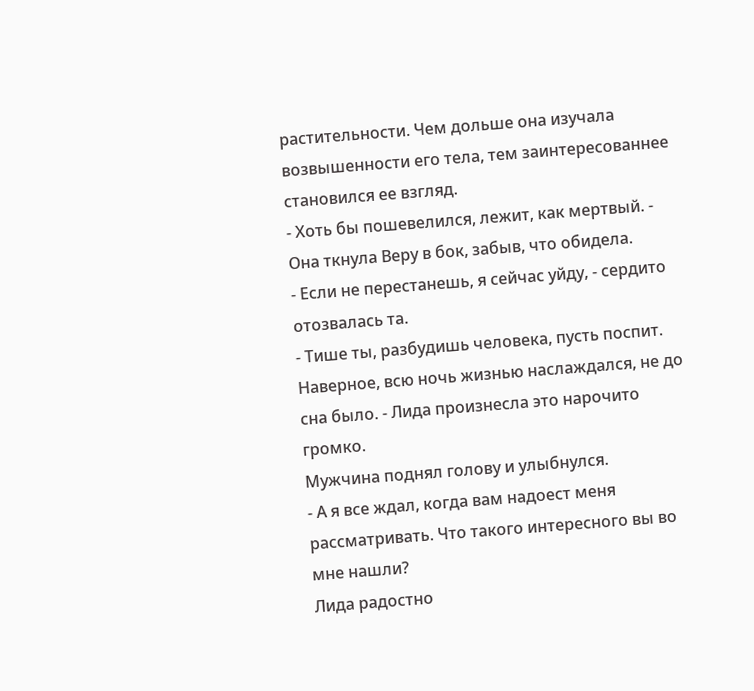растительности. Чем дольше она изучала возвышенности его тела, тем заинтересованнее становился ее взгляд.
- Хоть бы пошевелился, лежит, как мертвый. - Она ткнула Веру в бок, забыв, что обидела.
- Если не перестанешь, я сейчас уйду, - сердито отозвалась та.
- Тише ты, разбудишь человека, пусть поспит. Наверное, всю ночь жизнью наслаждался, не до сна было. - Лида произнесла это нарочито громко.
Мужчина поднял голову и улыбнулся.
- А я все ждал, когда вам надоест меня рассматривать. Что такого интересного вы во мне нашли?
Лида радостно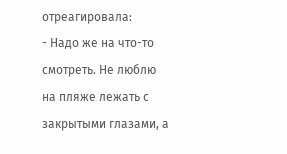отреагировала:
- Надо же на что-то смотреть. Не люблю на пляже лежать с закрытыми глазами, а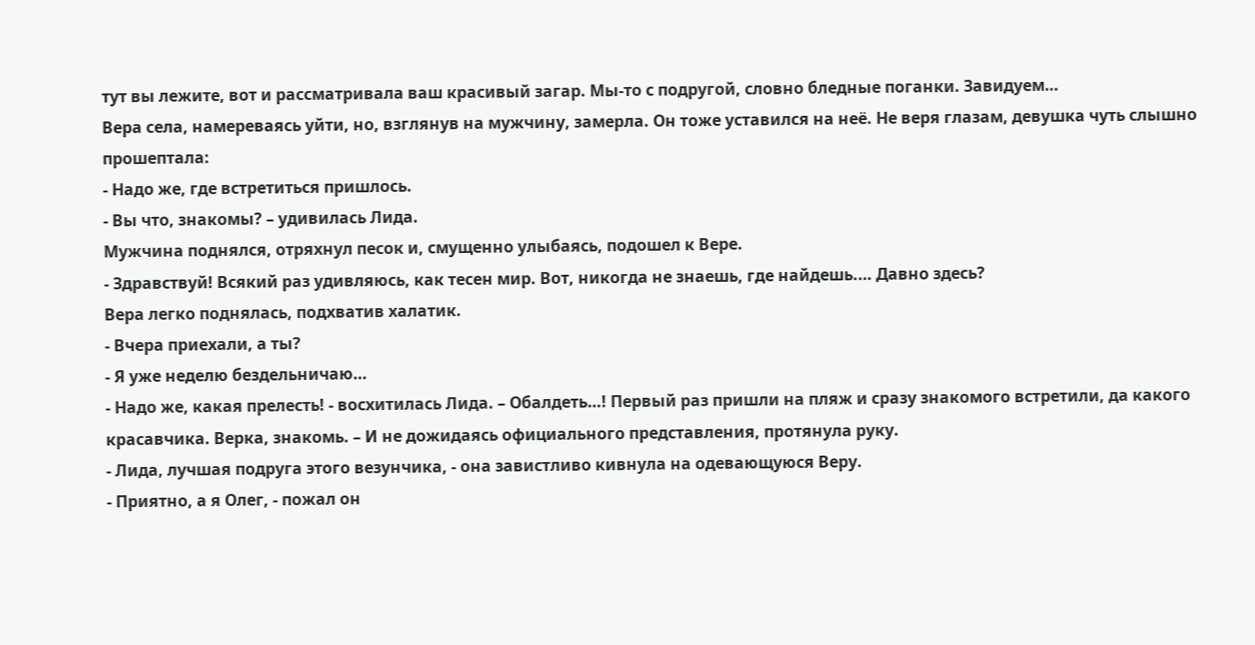тут вы лежите, вот и рассматривала ваш красивый загар. Мы-то с подругой, словно бледные поганки. Завидуем…
Вера села, намереваясь уйти, но, взглянув на мужчину, замерла. Он тоже уставился на неё. Не веря глазам, девушка чуть слышно прошептала:
- Надо же, где встретиться пришлось.
- Вы что, знакомы? – удивилась Лида.
Мужчина поднялся, отряхнул песок и, смущенно улыбаясь, подошел к Вере.
- Здравствуй! Всякий раз удивляюсь, как тесен мир. Вот, никогда не знаешь, где найдешь.… Давно здесь?
Вера легко поднялась, подхватив халатик.
- Вчера приехали, а ты?
- Я уже неделю бездельничаю…
- Надо же, какая прелесть! - восхитилась Лида. – Обалдеть…! Первый раз пришли на пляж и сразу знакомого встретили, да какого красавчика. Верка, знакомь. – И не дожидаясь официального представления, протянула руку.
- Лида, лучшая подруга этого везунчика, - она завистливо кивнула на одевающуюся Веру.
- Приятно, а я Олег, - пожал он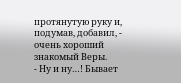протянутую руку и, подумав, добавил, - очень хороший знакомый Веры.
- Ну и ну…! Бывает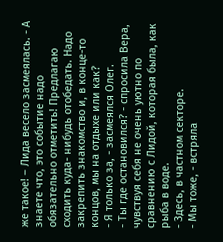же такое! – Лида весело засмеялась. - А знаете что, это событие надо обязательно отметить! Предлагаю сходить куда- нибудь отобедать. Надо закрепить знакомство и, в конце-то концов, мы на отдыхе или как?
- Я только за, - засмеялся Олег.
- Ты где остановился? - спросила Вера, чувствуя себя не очень уютно по сравнению с Лидой, которая была, как рыба в воде.
- Здесь, в частном секторе.
- Мы тоже, - встряла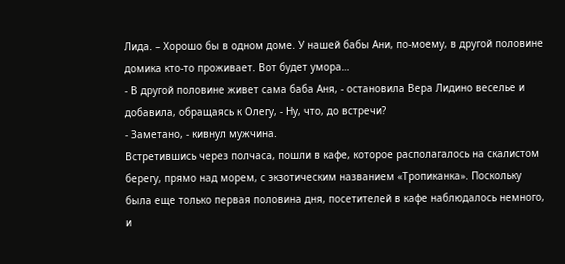Лида. – Хорошо бы в одном доме. У нашей бабы Ани, по-моему, в другой половине домика кто-то проживает. Вот будет умора…
- В другой половине живет сама баба Аня, - остановила Вера Лидино веселье и добавила, обращаясь к Олегу, - Ну, что, до встречи?
- Заметано, - кивнул мужчина.
Встретившись через полчаса, пошли в кафе, которое располагалось на скалистом берегу, прямо над морем, с экзотическим названием «Тропиканка». Поскольку была еще только первая половина дня, посетителей в кафе наблюдалось немного, и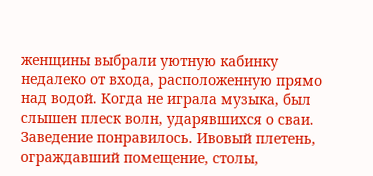женщины выбрали уютную кабинку недалеко от входа, расположенную прямо над водой. Когда не играла музыка, был слышен плеск волн, ударявшихся о сваи. Заведение понравилось. Ивовый плетень, ограждавший помещение, столы,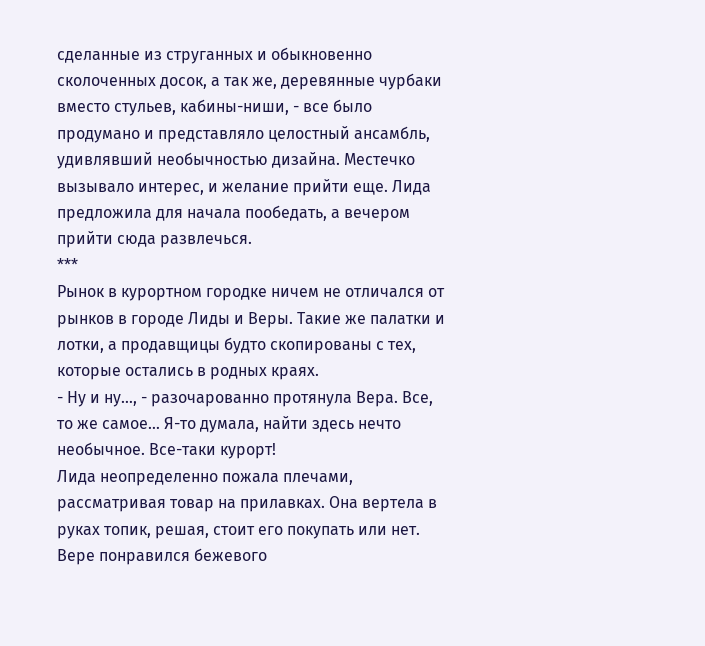сделанные из струганных и обыкновенно сколоченных досок, а так же, деревянные чурбаки вместо стульев, кабины-ниши, - все было продумано и представляло целостный ансамбль, удивлявший необычностью дизайна. Местечко вызывало интерес, и желание прийти еще. Лида предложила для начала пообедать, а вечером прийти сюда развлечься.
***
Рынок в курортном городке ничем не отличался от рынков в городе Лиды и Веры. Такие же палатки и лотки, а продавщицы будто скопированы с тех, которые остались в родных краях.
- Ну и ну…, - разочарованно протянула Вера. Все, то же самое… Я-то думала, найти здесь нечто необычное. Все-таки курорт!
Лида неопределенно пожала плечами, рассматривая товар на прилавках. Она вертела в руках топик, решая, стоит его покупать или нет. Вере понравился бежевого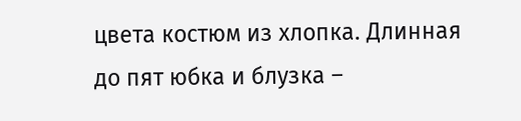цвета костюм из хлопка. Длинная до пят юбка и блузка –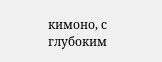кимоно, с глубоким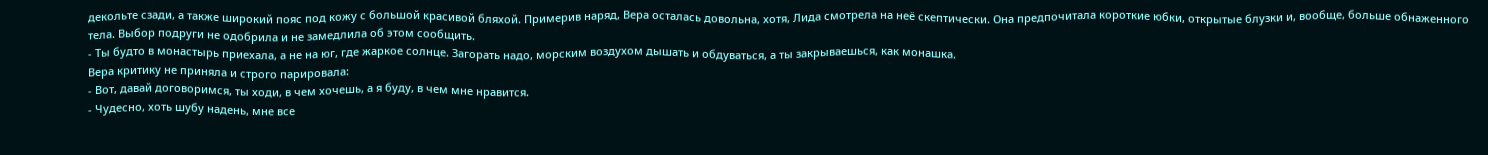декольте сзади, а также широкий пояс под кожу с большой красивой бляхой. Примерив наряд, Вера осталась довольна, хотя, Лида смотрела на неё скептически. Она предпочитала короткие юбки, открытые блузки и, вообще, больше обнаженного тела. Выбор подруги не одобрила и не замедлила об этом сообщить.
- Ты будто в монастырь приехала, а не на юг, где жаркое солнце. Загорать надо, морским воздухом дышать и обдуваться, а ты закрываешься, как монашка.
Вера критику не приняла и строго парировала:
- Вот, давай договоримся, ты ходи, в чем хочешь, а я буду, в чем мне нравится.
- Чудесно, хоть шубу надень, мне все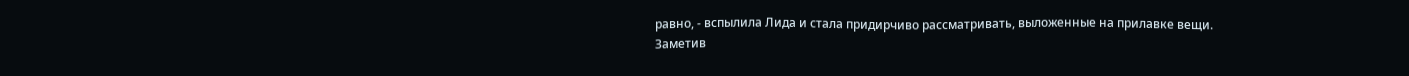равно, - вспылила Лида и стала придирчиво рассматривать, выложенные на прилавке вещи.
Заметив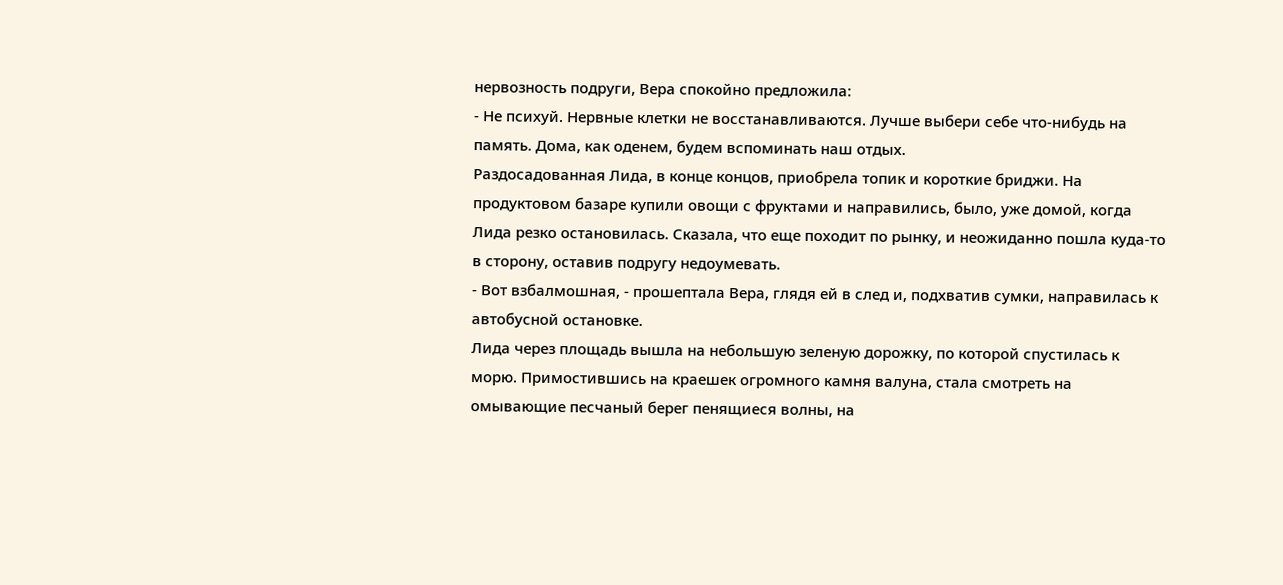нервозность подруги, Вера спокойно предложила:
- Не психуй. Нервные клетки не восстанавливаются. Лучше выбери себе что-нибудь на память. Дома, как оденем, будем вспоминать наш отдых.
Раздосадованная Лида, в конце концов, приобрела топик и короткие бриджи. На продуктовом базаре купили овощи с фруктами и направились, было, уже домой, когда Лида резко остановилась. Сказала, что еще походит по рынку, и неожиданно пошла куда-то в сторону, оставив подругу недоумевать.
- Вот взбалмошная, - прошептала Вера, глядя ей в след и, подхватив сумки, направилась к автобусной остановке.
Лида через площадь вышла на небольшую зеленую дорожку, по которой спустилась к морю. Примостившись на краешек огромного камня валуна, стала смотреть на омывающие песчаный берег пенящиеся волны, на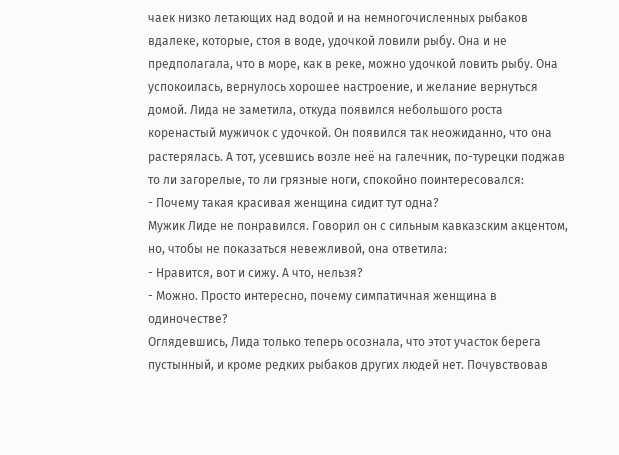чаек низко летающих над водой и на немногочисленных рыбаков вдалеке, которые, стоя в воде, удочкой ловили рыбу. Она и не предполагала, что в море, как в реке, можно удочкой ловить рыбу. Она успокоилась, вернулось хорошее настроение, и желание вернуться домой. Лида не заметила, откуда появился небольшого роста коренастый мужичок с удочкой. Он появился так неожиданно, что она растерялась. А тот, усевшись возле неё на галечник, по-турецки поджав то ли загорелые, то ли грязные ноги, спокойно поинтересовался:
- Почему такая красивая женщина сидит тут одна?
Мужик Лиде не понравился. Говорил он с сильным кавказским акцентом, но, чтобы не показаться невежливой, она ответила:
- Нравится, вот и сижу. А что, нельзя?
- Можно. Просто интересно, почему симпатичная женщина в одиночестве?
Оглядевшись, Лида только теперь осознала, что этот участок берега пустынный, и кроме редких рыбаков других людей нет. Почувствовав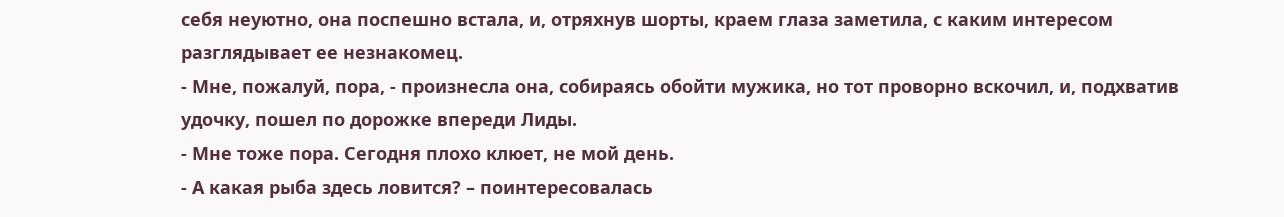себя неуютно, она поспешно встала, и, отряхнув шорты, краем глаза заметила, с каким интересом разглядывает ее незнакомец.
- Мне, пожалуй, пора, - произнесла она, собираясь обойти мужика, но тот проворно вскочил, и, подхватив удочку, пошел по дорожке впереди Лиды.
- Мне тоже пора. Сегодня плохо клюет, не мой день.
- А какая рыба здесь ловится? – поинтересовалась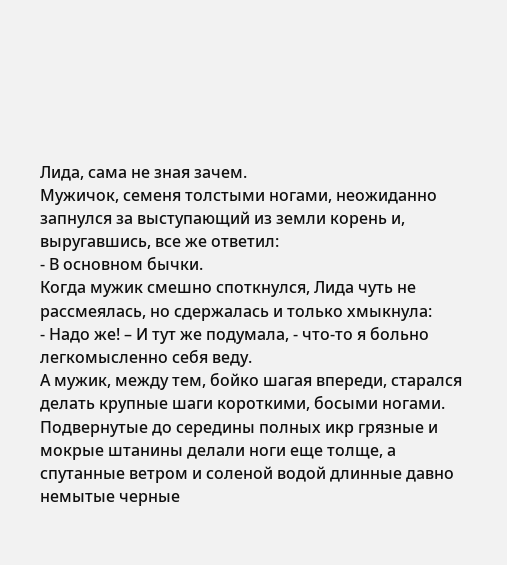Лида, сама не зная зачем.
Мужичок, семеня толстыми ногами, неожиданно запнулся за выступающий из земли корень и, выругавшись, все же ответил:
- В основном бычки.
Когда мужик смешно споткнулся, Лида чуть не рассмеялась, но сдержалась и только хмыкнула:
- Надо же! – И тут же подумала, - что-то я больно легкомысленно себя веду.
А мужик, между тем, бойко шагая впереди, старался делать крупные шаги короткими, босыми ногами. Подвернутые до середины полных икр грязные и мокрые штанины делали ноги еще толще, а спутанные ветром и соленой водой длинные давно немытые черные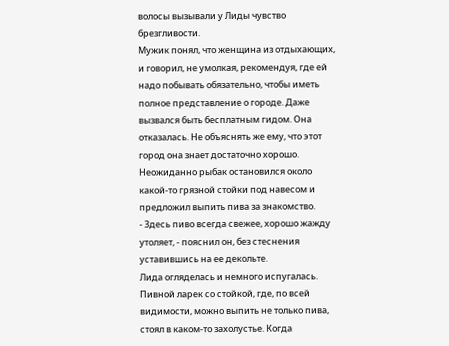волосы вызывали у Лиды чувство брезгливости.
Мужик понял, что женщина из отдыхающих, и говорил, не умолкая, рекомендуя, где ей надо побывать обязательно, чтобы иметь полное представление о городе. Даже вызвался быть бесплатным гидом. Она отказалась. Не объяснять же ему, что этот город она знает достаточно хорошо. Неожиданно рыбак остановился около какой-то грязной стойки под навесом и предложил выпить пива за знакомство.
- Здесь пиво всегда свежее, хорошо жажду утоляет, - пояснил он, без стеснения уставившись на ее декольте.
Лида огляделась и немного испугалась. Пивной ларек со стойкой, где, по всей видимости, можно выпить не только пива, стоял в каком-то захолустье. Когда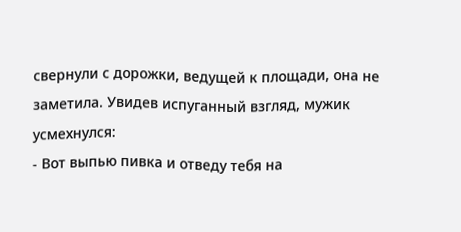свернули с дорожки, ведущей к площади, она не заметила. Увидев испуганный взгляд, мужик усмехнулся:
- Вот выпью пивка и отведу тебя на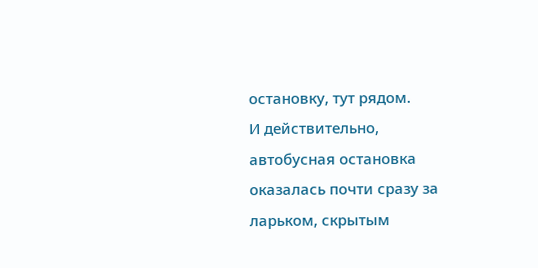остановку, тут рядом.
И действительно, автобусная остановка оказалась почти сразу за ларьком, скрытым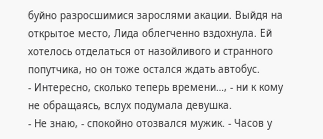буйно разросшимися зарослями акации. Выйдя на открытое место, Лида облегченно вздохнула. Ей хотелось отделаться от назойливого и странного попутчика, но он тоже остался ждать автобус.
- Интересно, сколько теперь времени…, - ни к кому не обращаясь, вслух подумала девушка.
- Не знаю, - спокойно отозвался мужик. - Часов у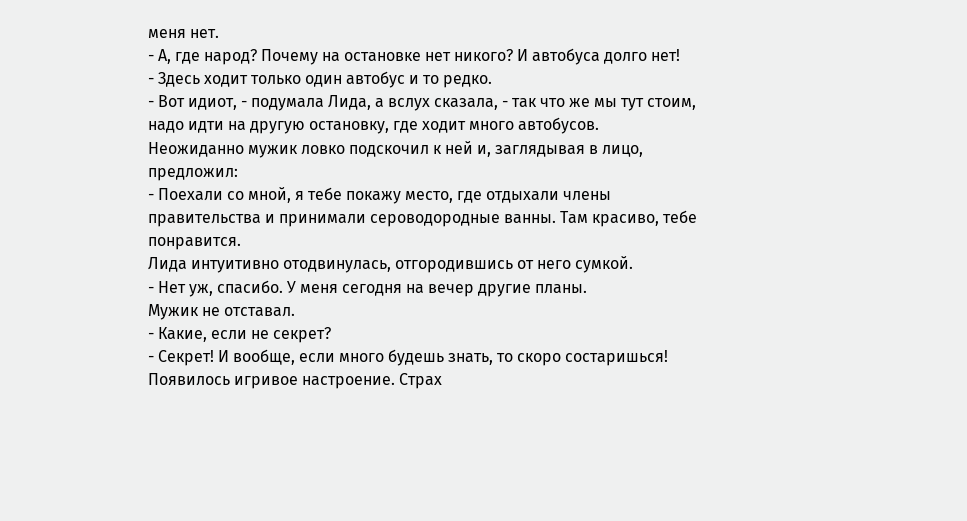меня нет.
- А, где народ? Почему на остановке нет никого? И автобуса долго нет!
- Здесь ходит только один автобус и то редко.
- Вот идиот, - подумала Лида, а вслух сказала, - так что же мы тут стоим, надо идти на другую остановку, где ходит много автобусов.
Неожиданно мужик ловко подскочил к ней и, заглядывая в лицо, предложил:
- Поехали со мной, я тебе покажу место, где отдыхали члены правительства и принимали сероводородные ванны. Там красиво, тебе понравится.
Лида интуитивно отодвинулась, отгородившись от него сумкой.
- Нет уж, спасибо. У меня сегодня на вечер другие планы.
Мужик не отставал.
- Какие, если не секрет?
- Секрет! И вообще, если много будешь знать, то скоро состаришься!
Появилось игривое настроение. Страх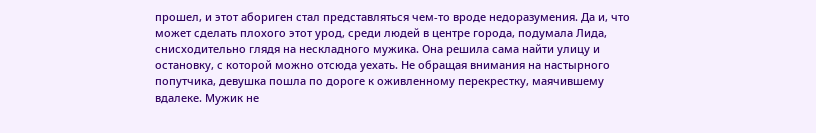прошел, и этот абориген стал представляться чем-то вроде недоразумения. Да и, что может сделать плохого этот урод, среди людей в центре города, подумала Лида, снисходительно глядя на нескладного мужика. Она решила сама найти улицу и остановку, с которой можно отсюда уехать. Не обращая внимания на настырного попутчика, девушка пошла по дороге к оживленному перекрестку, маячившему вдалеке. Мужик не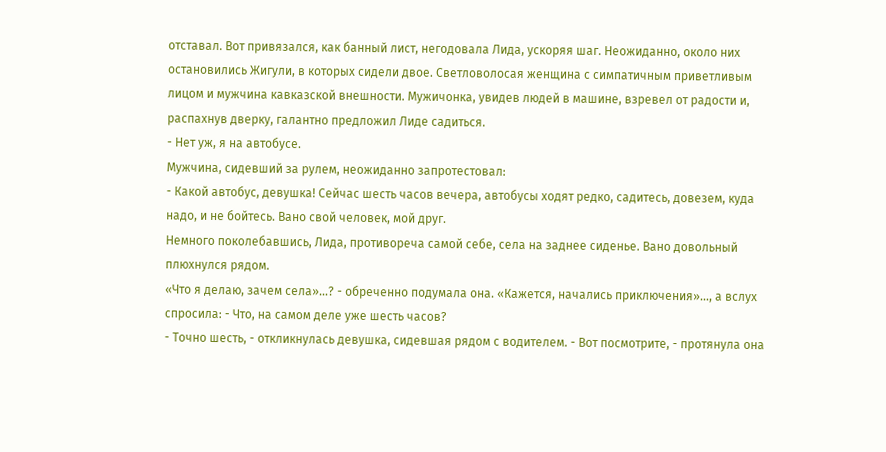отставал. Вот привязался, как банный лист, негодовала Лида, ускоряя шаг. Неожиданно, около них остановились Жигули, в которых сидели двое. Светловолосая женщина с симпатичным приветливым лицом и мужчина кавказской внешности. Мужичонка, увидев людей в машине, взревел от радости и, распахнув дверку, галантно предложил Лиде садиться.
- Нет уж, я на автобусе.
Мужчина, сидевший за рулем, неожиданно запротестовал:
- Какой автобус, девушка! Сейчас шесть часов вечера, автобусы ходят редко, садитесь, довезем, куда надо, и не бойтесь. Вано свой человек, мой друг.
Немного поколебавшись, Лида, противореча самой себе, села на заднее сиденье. Вано довольный плюхнулся рядом.
«Что я делаю, зачем села»…? - обреченно подумала она. «Кажется, начались приключения»…, а вслух спросила: - Что, на самом деле уже шесть часов?
- Точно шесть, - откликнулась девушка, сидевшая рядом с водителем. - Вот посмотрите, - протянула она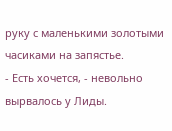руку с маленькими золотыми часиками на запястье.
- Есть хочется, - невольно вырвалось у Лиды.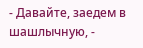- Давайте, заедем в шашлычную, -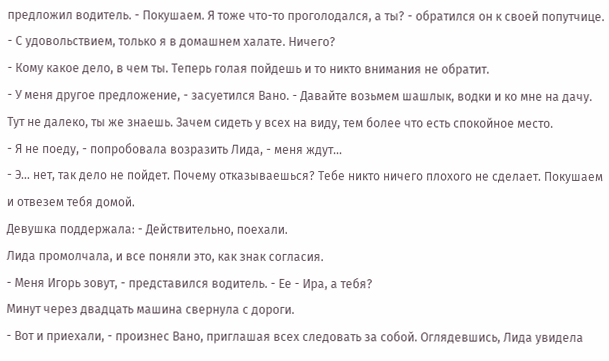предложил водитель. - Покушаем. Я тоже что-то проголодался, а ты? - обратился он к своей попутчице.
- С удовольствием, только я в домашнем халате. Ничего?
- Кому какое дело, в чем ты. Теперь голая пойдешь и то никто внимания не обратит.
- У меня другое предложение, - засуетился Вано. - Давайте возьмем шашлык, водки и ко мне на дачу. Тут не далеко, ты же знаешь. Зачем сидеть у всех на виду, тем более что есть спокойное место.
- Я не поеду, - попробовала возразить Лида, - меня ждут…
- Э… нет, так дело не пойдет. Почему отказываешься? Тебе никто ничего плохого не сделает. Покушаем и отвезем тебя домой.
Девушка поддержала: - Действительно, поехали.
Лида промолчала, и все поняли это, как знак согласия.
- Меня Игорь зовут, - представился водитель. - Ее - Ира, а тебя?
Минут через двадцать машина свернула с дороги.
- Вот и приехали, - произнес Вано, приглашая всех следовать за собой. Оглядевшись, Лида увидела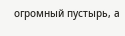огромный пустырь, а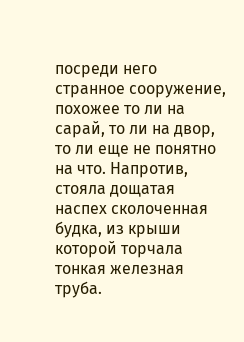посреди него странное сооружение, похожее то ли на сарай, то ли на двор, то ли еще не понятно на что. Напротив, стояла дощатая наспех сколоченная будка, из крыши которой торчала тонкая железная труба.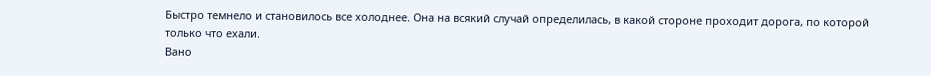Быстро темнело и становилось все холоднее. Она на всякий случай определилась, в какой стороне проходит дорога, по которой только что ехали.
Вано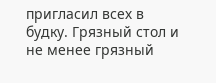пригласил всех в будку. Грязный стол и не менее грязный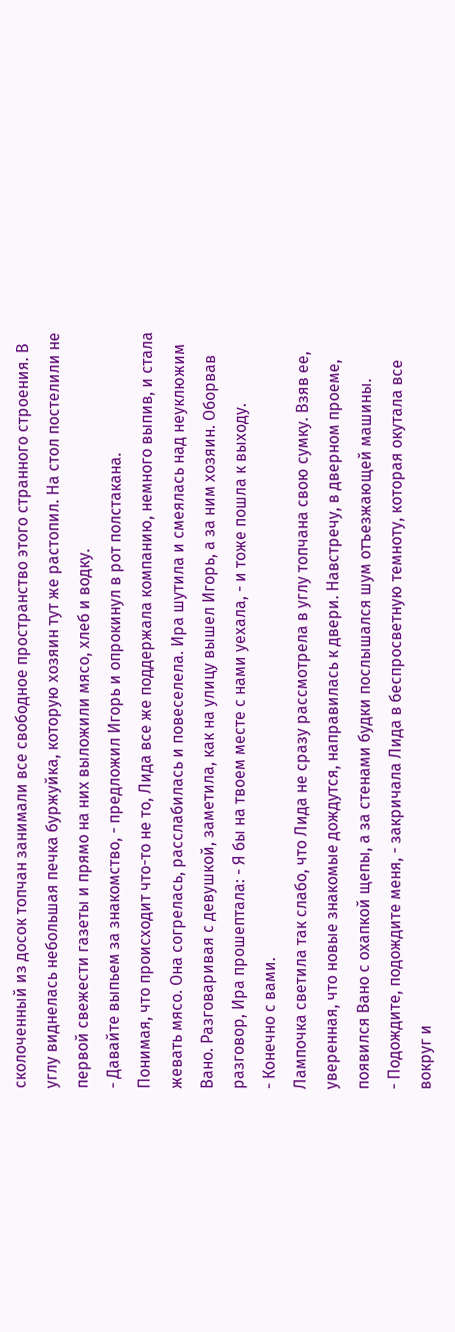сколоченный из досок топчан занимали все свободное пространство этого странного строения. В углу виднелась небольшая печка буржуйка, которую хозяин тут же растопил. На стол постелили не первой свежести газеты и прямо на них выложили мясо, хлеб и водку.
- Давайте выпьем за знакомство, - предложил Игорь и опрокинул в рот полстакана.
Понимая, что происходит что-то не то, Лида все же поддержала компанию, немного выпив, и стала жевать мясо. Она согрелась, расслабилась и повеселела. Ира шутила и смеялась над неуклюжим Вано. Разговаривая с девушкой, заметила, как на улицу вышел Игорь, а за ним хозяин. Оборвав разговор, Ира прошептала: - Я бы на твоем месте с нами уехала, - и тоже пошла к выходу.
- Конечно с вами.
Лампочка светила так слабо, что Лида не сразу рассмотрела в углу топчана свою сумку. Взяв ее, уверенная, что новые знакомые дождутся, направилась к двери. Навстречу, в дверном проеме, появился Вано с охапкой щепы, а за стенами будки послышался шум отъезжающей машины.
- Подождите, подождите меня, - закричала Лида в беспросветную темноту, которая окутала все вокруг и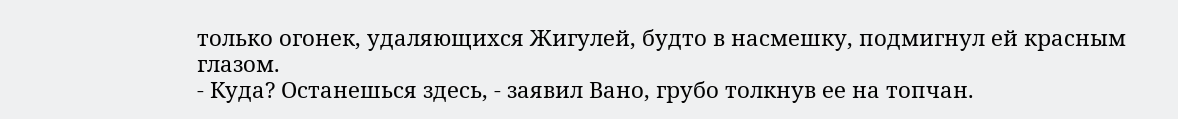только огонек, удаляющихся Жигулей, будто в насмешку, подмигнул ей красным глазом.
- Куда? Останешься здесь, - заявил Вано, грубо толкнув ее на топчан.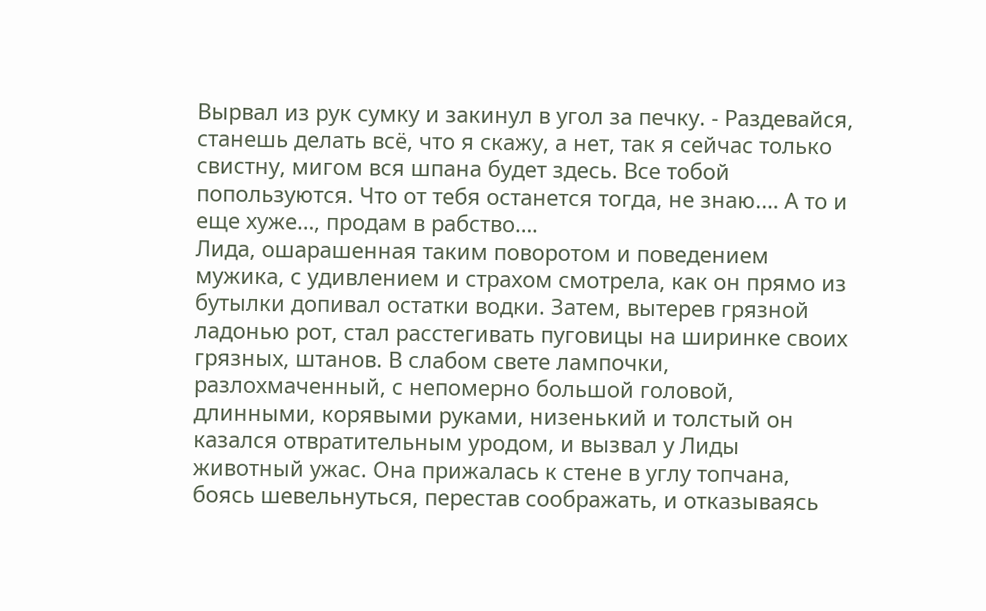Вырвал из рук сумку и закинул в угол за печку. - Раздевайся, станешь делать всё, что я скажу, а нет, так я сейчас только свистну, мигом вся шпана будет здесь. Все тобой попользуются. Что от тебя останется тогда, не знаю.… А то и еще хуже…, продам в рабство….
Лида, ошарашенная таким поворотом и поведением мужика, с удивлением и страхом смотрела, как он прямо из бутылки допивал остатки водки. Затем, вытерев грязной ладонью рот, стал расстегивать пуговицы на ширинке своих грязных, штанов. В слабом свете лампочки, разлохмаченный, с непомерно большой головой, длинными, корявыми руками, низенький и толстый он казался отвратительным уродом, и вызвал у Лиды животный ужас. Она прижалась к стене в углу топчана, боясь шевельнуться, перестав соображать, и отказываясь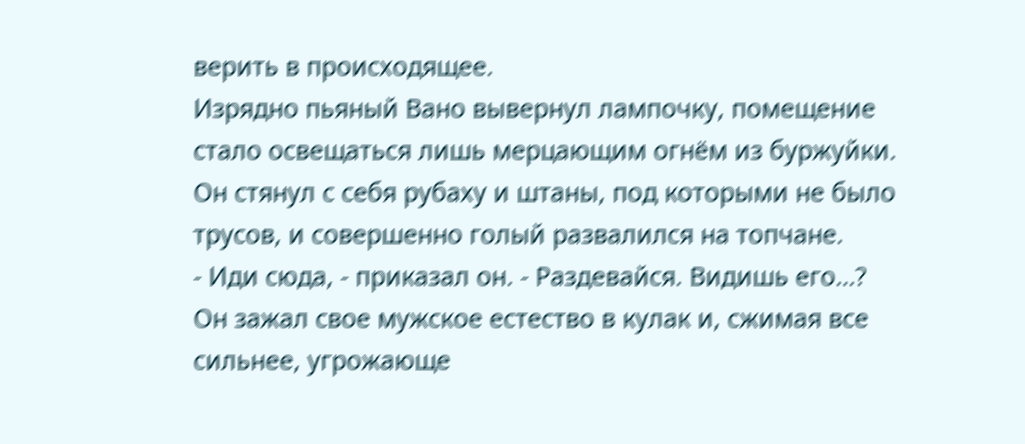верить в происходящее.
Изрядно пьяный Вано вывернул лампочку, помещение стало освещаться лишь мерцающим огнём из буржуйки. Он стянул с себя рубаху и штаны, под которыми не было трусов, и совершенно голый развалился на топчане.
- Иди сюда, - приказал он. - Раздевайся. Видишь его…?
Он зажал свое мужское естество в кулак и, сжимая все сильнее, угрожающе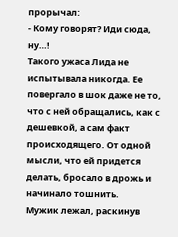прорычал:
- Кому говорят? Иди сюда, ну…!
Такого ужаса Лида не испытывала никогда. Ее повергало в шок даже не то, что с ней обращались, как с дешевкой, а сам факт происходящего. От одной мысли, что ей придется делать, бросало в дрожь и начинало тошнить.
Мужик лежал, раскинув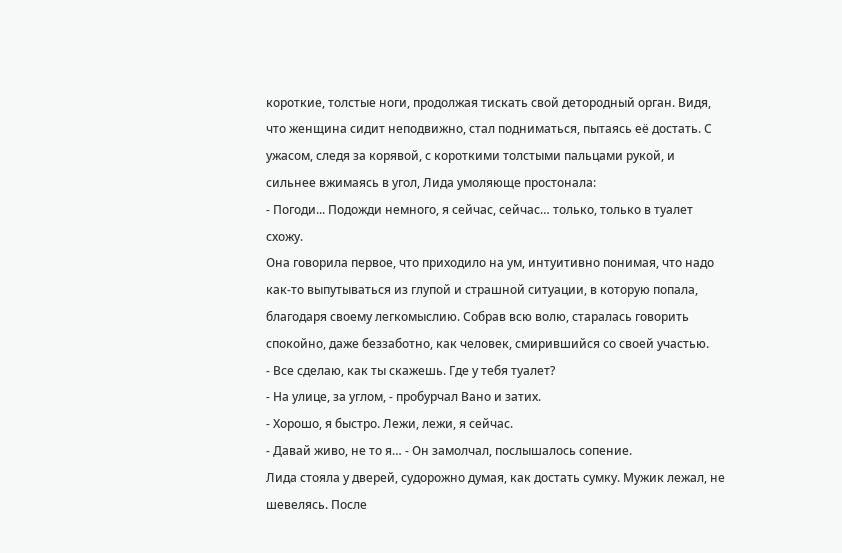короткие, толстые ноги, продолжая тискать свой детородный орган. Видя, что женщина сидит неподвижно, стал подниматься, пытаясь её достать. С ужасом, следя за корявой, с короткими толстыми пальцами рукой, и сильнее вжимаясь в угол, Лида умоляюще простонала:
- Погоди... Подожди немного, я сейчас, сейчас… только, только в туалет схожу.
Она говорила первое, что приходило на ум, интуитивно понимая, что надо как-то выпутываться из глупой и страшной ситуации, в которую попала, благодаря своему легкомыслию. Собрав всю волю, старалась говорить спокойно, даже беззаботно, как человек, смирившийся со своей участью.
- Все сделаю, как ты скажешь. Где у тебя туалет?
- На улице, за углом, - пробурчал Вано и затих.
- Хорошо, я быстро. Лежи, лежи, я сейчас.
- Давай живо, не то я… - Он замолчал, послышалось сопение.
Лида стояла у дверей, судорожно думая, как достать сумку. Мужик лежал, не шевелясь. После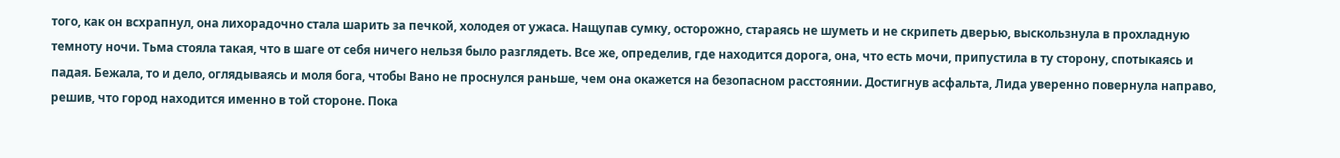того, как он всхрапнул, она лихорадочно стала шарить за печкой, холодея от ужаса. Нащупав сумку, осторожно, стараясь не шуметь и не скрипеть дверью, выскользнула в прохладную темноту ночи. Тьма стояла такая, что в шаге от себя ничего нельзя было разглядеть. Все же, определив, где находится дорога, она, что есть мочи, припустила в ту сторону, спотыкаясь и падая. Бежала, то и дело, оглядываясь и моля бога, чтобы Вано не проснулся раньше, чем она окажется на безопасном расстоянии. Достигнув асфальта, Лида уверенно повернула направо, решив, что город находится именно в той стороне. Пока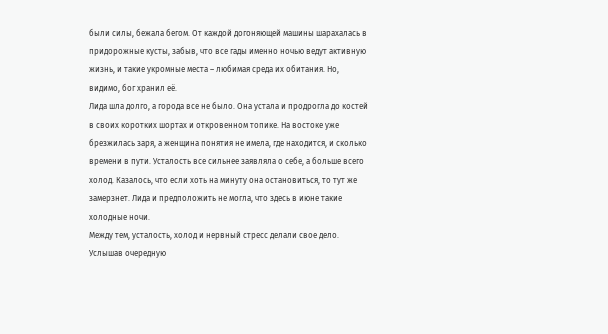были силы, бежала бегом. От каждой догоняющей машины шарахалась в придорожные кусты, забыв, что все гады именно ночью ведут активную жизнь, и такие укромные места – любимая среда их обитания. Но, видимо, бог хранил её.
Лида шла долго, а города все не было. Она устала и продрогла до костей в своих коротких шортах и откровенном топике. На востоке уже брезжилась заря, а женщина понятия не имела, где находится, и сколько времени в пути. Усталость все сильнее заявляла о себе, а больше всего холод. Казалось, что если хоть на минуту она остановиться, то тут же замерзнет. Лида и предположить не могла, что здесь в июне такие холодные ночи.
Между тем, усталость, холод и нервный стресс делали свое дело. Услышав очередную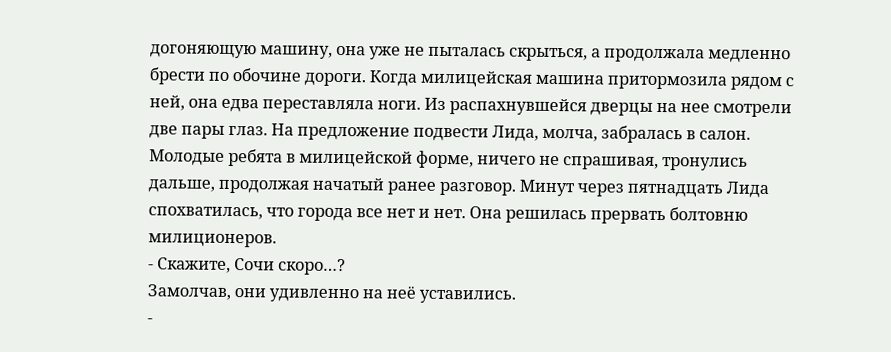догоняющую машину, она уже не пыталась скрыться, а продолжала медленно брести по обочине дороги. Когда милицейская машина притормозила рядом с ней, она едва переставляла ноги. Из распахнувшейся дверцы на нее смотрели две пары глаз. На предложение подвести Лида, молча, забралась в салон. Молодые ребята в милицейской форме, ничего не спрашивая, тронулись дальше, продолжая начатый ранее разговор. Минут через пятнадцать Лида спохватилась, что города все нет и нет. Она решилась прервать болтовню милиционеров.
- Скажите, Сочи скоро…?
Замолчав, они удивленно на неё уставились.
-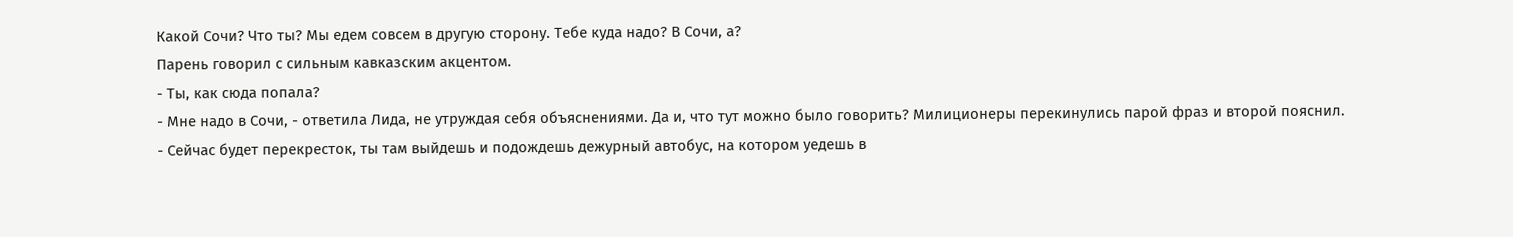Какой Сочи? Что ты? Мы едем совсем в другую сторону. Тебе куда надо? В Сочи, а?
Парень говорил с сильным кавказским акцентом.
- Ты, как сюда попала?
- Мне надо в Сочи, - ответила Лида, не утруждая себя объяснениями. Да и, что тут можно было говорить? Милиционеры перекинулись парой фраз и второй пояснил.
- Сейчас будет перекресток, ты там выйдешь и подождешь дежурный автобус, на котором уедешь в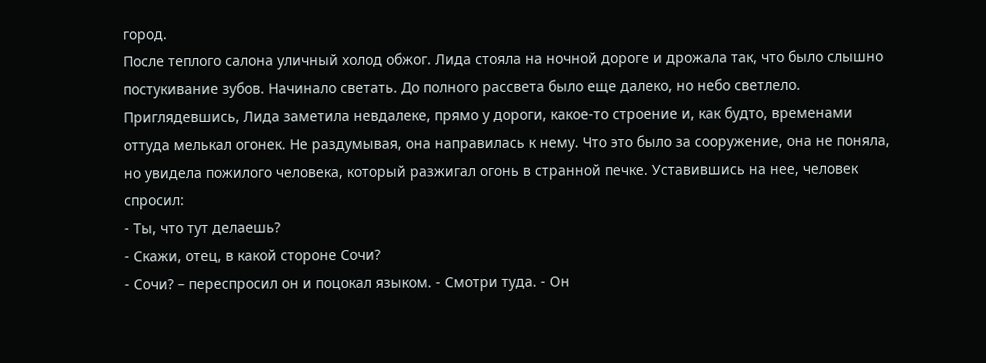город.
После теплого салона уличный холод обжог. Лида стояла на ночной дороге и дрожала так, что было слышно постукивание зубов. Начинало светать. До полного рассвета было еще далеко, но небо светлело. Приглядевшись, Лида заметила невдалеке, прямо у дороги, какое-то строение и, как будто, временами оттуда мелькал огонек. Не раздумывая, она направилась к нему. Что это было за сооружение, она не поняла, но увидела пожилого человека, который разжигал огонь в странной печке. Уставившись на нее, человек спросил:
- Ты, что тут делаешь?
- Скажи, отец, в какой стороне Сочи?
- Сочи? – переспросил он и поцокал языком. - Смотри туда. - Он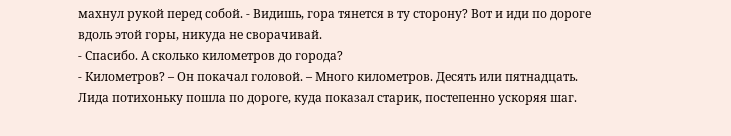махнул рукой перед собой. - Видишь, гора тянется в ту сторону? Вот и иди по дороге вдоль этой горы, никуда не сворачивай.
- Спасибо. А сколько километров до города?
- Километров? – Он покачал головой. – Много километров. Десять или пятнадцать.
Лида потихоньку пошла по дороге, куда показал старик, постепенно ускоряя шаг.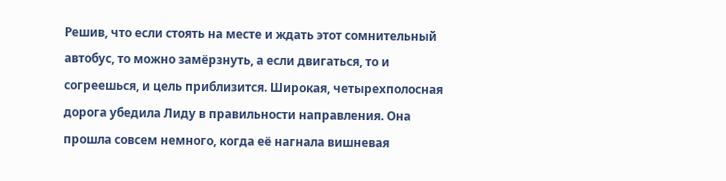Решив, что если стоять на месте и ждать этот сомнительный автобус, то можно замёрзнуть, а если двигаться, то и согреешься, и цель приблизится. Широкая, четырехполосная дорога убедила Лиду в правильности направления. Она прошла совсем немного, когда её нагнала вишневая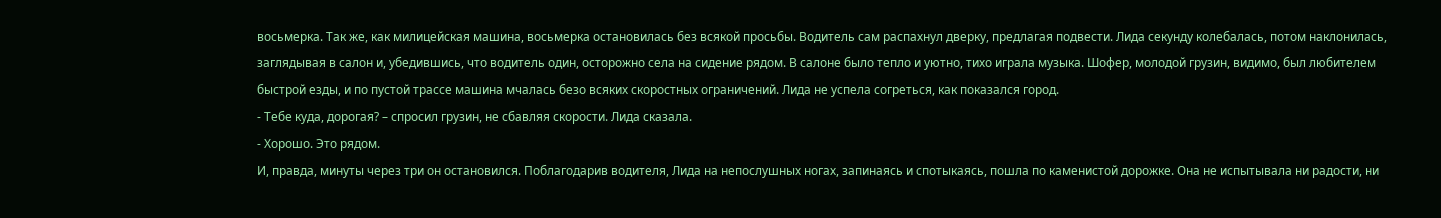восьмерка. Так же, как милицейская машина, восьмерка остановилась без всякой просьбы. Водитель сам распахнул дверку, предлагая подвести. Лида секунду колебалась, потом наклонилась, заглядывая в салон и, убедившись, что водитель один, осторожно села на сидение рядом. В салоне было тепло и уютно, тихо играла музыка. Шофер, молодой грузин, видимо, был любителем быстрой езды, и по пустой трассе машина мчалась безо всяких скоростных ограничений. Лида не успела согреться, как показался город.
- Тебе куда, дорогая? – спросил грузин, не сбавляя скорости. Лида сказала.
- Хорошо. Это рядом.
И, правда, минуты через три он остановился. Поблагодарив водителя, Лида на непослушных ногах, запинаясь и спотыкаясь, пошла по каменистой дорожке. Она не испытывала ни радости, ни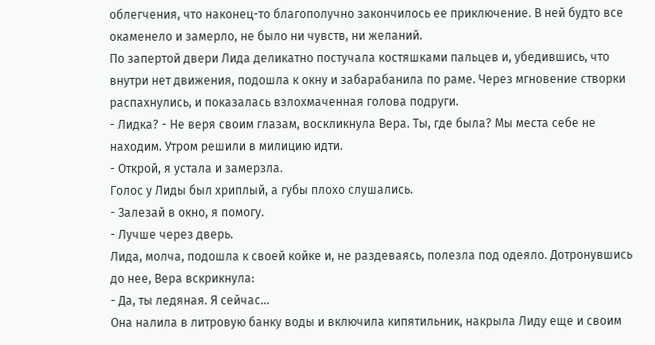облегчения, что наконец-то благополучно закончилось ее приключение. В ней будто все окаменело и замерло, не было ни чувств, ни желаний.
По запертой двери Лида деликатно постучала костяшками пальцев и, убедившись, что внутри нет движения, подошла к окну и забарабанила по раме. Через мгновение створки распахнулись, и показалась взлохмаченная голова подруги.
- Лидка? - Не веря своим глазам, воскликнула Вера. Ты, где была? Мы места себе не находим. Утром решили в милицию идти.
- Открой, я устала и замерзла.
Голос у Лиды был хриплый, а губы плохо слушались.
- Залезай в окно, я помогу.
- Лучше через дверь.
Лида, молча, подошла к своей койке и, не раздеваясь, полезла под одеяло. Дотронувшись до нее, Вера вскрикнула:
- Да, ты ледяная. Я сейчас…
Она налила в литровую банку воды и включила кипятильник, накрыла Лиду еще и своим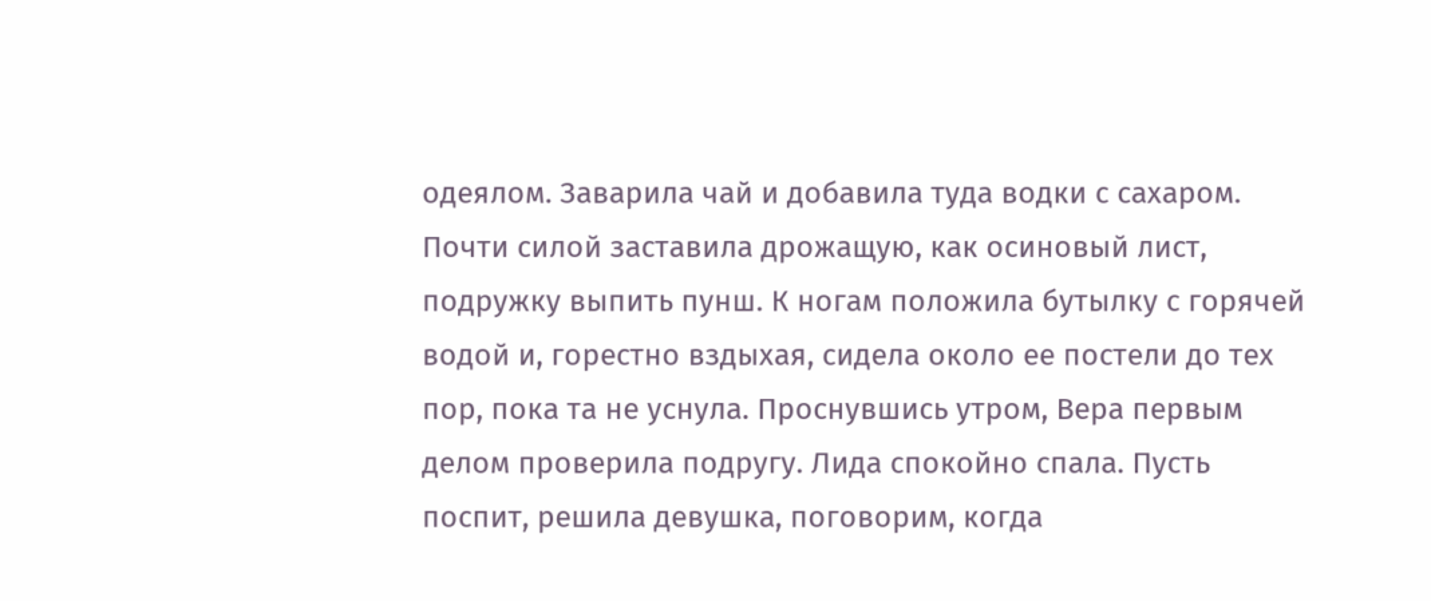одеялом. Заварила чай и добавила туда водки с сахаром.
Почти силой заставила дрожащую, как осиновый лист, подружку выпить пунш. К ногам положила бутылку с горячей водой и, горестно вздыхая, сидела около ее постели до тех пор, пока та не уснула. Проснувшись утром, Вера первым делом проверила подругу. Лида спокойно спала. Пусть поспит, решила девушка, поговорим, когда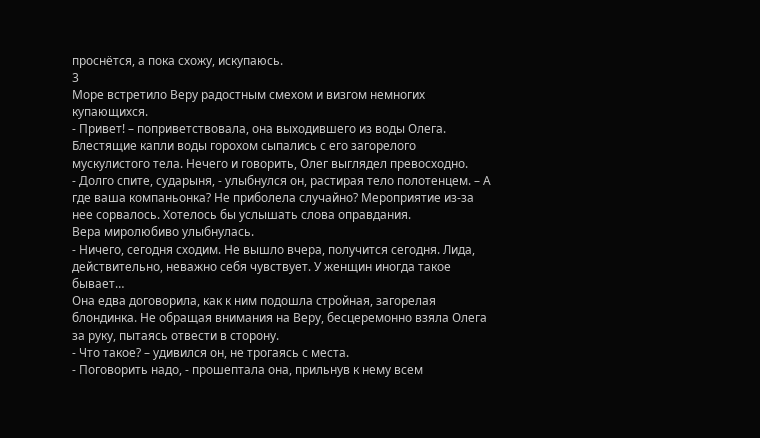проснётся, а пока схожу, искупаюсь.
3
Море встретило Веру радостным смехом и визгом немногих купающихся.
- Привет! – поприветствовала, она выходившего из воды Олега. Блестящие капли воды горохом сыпались с его загорелого мускулистого тела. Нечего и говорить, Олег выглядел превосходно.
- Долго спите, сударыня, - улыбнулся он, растирая тело полотенцем. – А где ваша компаньонка? Не приболела случайно? Мероприятие из-за нее сорвалось. Хотелось бы услышать слова оправдания.
Вера миролюбиво улыбнулась.
- Ничего, сегодня сходим. Не вышло вчера, получится сегодня. Лида, действительно, неважно себя чувствует. У женщин иногда такое бывает…
Она едва договорила, как к ним подошла стройная, загорелая блондинка. Не обращая внимания на Веру, бесцеремонно взяла Олега за руку, пытаясь отвести в сторону.
- Что такое? – удивился он, не трогаясь с места.
- Поговорить надо, - прошептала она, прильнув к нему всем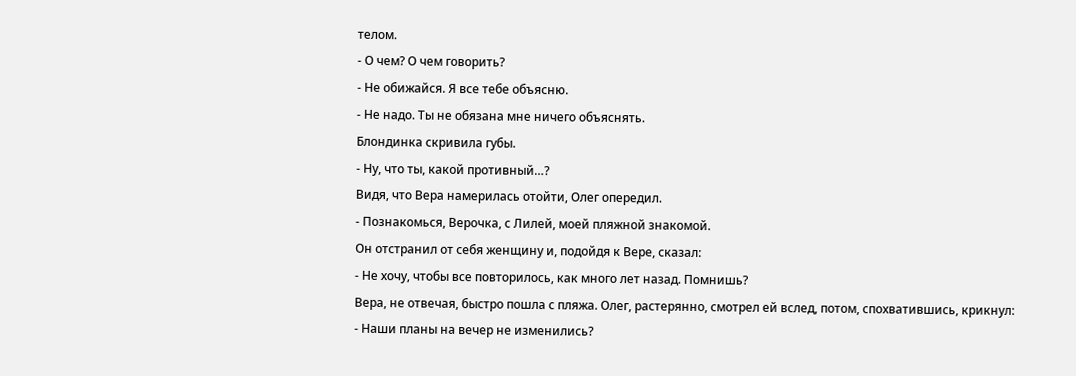телом.
- О чем? О чем говорить?
- Не обижайся. Я все тебе объясню.
- Не надо. Ты не обязана мне ничего объяснять.
Блондинка скривила губы.
- Ну, что ты, какой противный…?
Видя, что Вера намерилась отойти, Олег опередил.
- Познакомься, Верочка, с Лилей, моей пляжной знакомой.
Он отстранил от себя женщину и, подойдя к Вере, сказал:
- Не хочу, чтобы все повторилось, как много лет назад. Помнишь?
Вера, не отвечая, быстро пошла с пляжа. Олег, растерянно, смотрел ей вслед, потом, спохватившись, крикнул:
- Наши планы на вечер не изменились?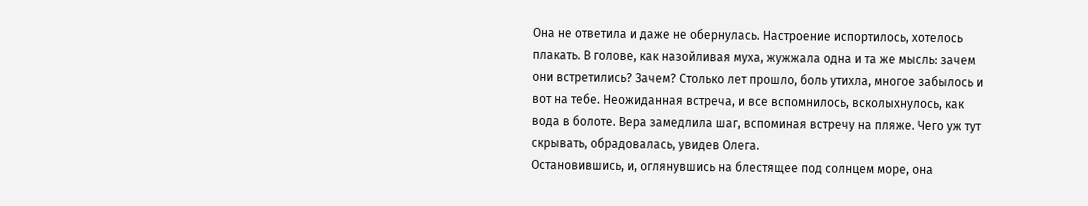Она не ответила и даже не обернулась. Настроение испортилось, хотелось плакать. В голове, как назойливая муха, жужжала одна и та же мысль: зачем они встретились? Зачем? Столько лет прошло, боль утихла, многое забылось и вот на тебе. Неожиданная встреча, и все вспомнилось, всколыхнулось, как вода в болоте. Вера замедлила шаг, вспоминая встречу на пляже. Чего уж тут скрывать, обрадовалась, увидев Олега.
Остановившись, и, оглянувшись на блестящее под солнцем море, она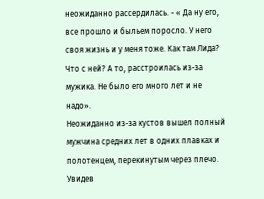неожиданно рассердилась. - « Да ну его, все прошло и быльем поросло. У него своя жизнь и у меня тоже. Как там Лида? Что с ней? А то, расстроилась из-за мужика. Не было его много лет и не надо».
Неожиданно из-за кустов вышел полный мужчина средних лет в одних плавках и полотенцем, перекинутым через плечо. Увидев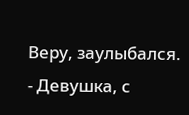Веру, заулыбался.
- Девушка, с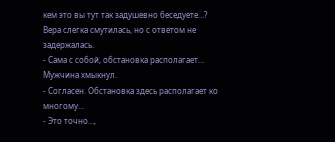кем это вы тут так задушевно беседуете…?
Вера слегка смутилась, но с ответом не задержалась.
- Сама с собой, обстановка располагает…
Мужчина хмыкнул.
- Согласен. Обстановка здесь располагает ко многому…
- Это точно…,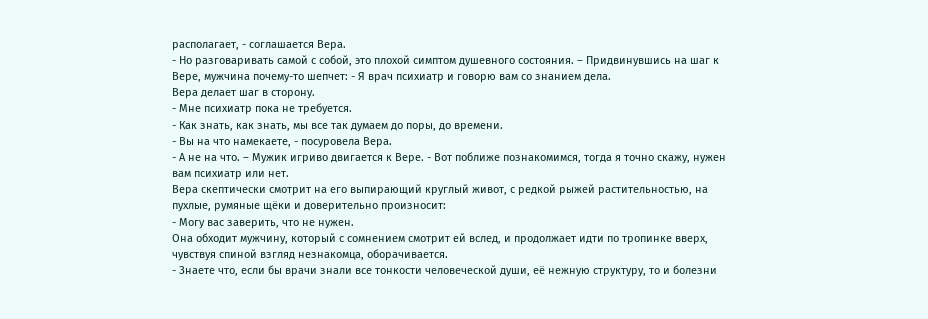располагает, - соглашается Вера.
- Но разговаривать самой с собой, это плохой симптом душевного состояния. – Придвинувшись на шаг к Вере, мужчина почему-то шепчет: - Я врач психиатр и говорю вам со знанием дела.
Вера делает шаг в сторону.
- Мне психиатр пока не требуется.
- Как знать, как знать, мы все так думаем до поры, до времени.
- Вы на что намекаете, - посуровела Вера.
- А не на что. – Мужик игриво двигается к Вере. - Вот поближе познакомимся, тогда я точно скажу, нужен вам психиатр или нет.
Вера скептически смотрит на его выпирающий круглый живот, с редкой рыжей растительностью, на пухлые, румяные щёки и доверительно произносит:
- Могу вас заверить, что не нужен.
Она обходит мужчину, который с сомнением смотрит ей вслед, и продолжает идти по тропинке вверх, чувствуя спиной взгляд незнакомца, оборачивается.
- Знаете что, если бы врачи знали все тонкости человеческой души, её нежную структуру, то и болезни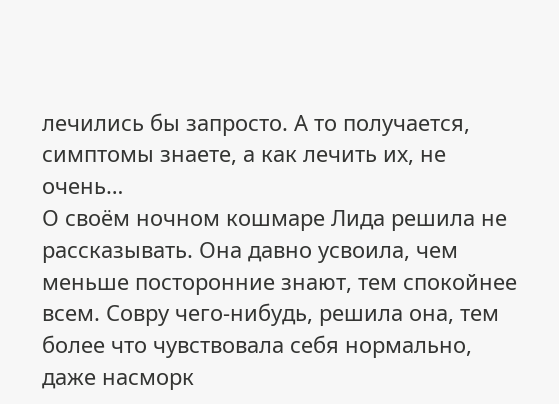лечились бы запросто. А то получается, симптомы знаете, а как лечить их, не очень…
О своём ночном кошмаре Лида решила не рассказывать. Она давно усвоила, чем меньше посторонние знают, тем спокойнее всем. Совру чего-нибудь, решила она, тем более что чувствовала себя нормально, даже насморк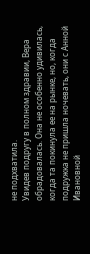не подхватила.
Увидев подругу в полном здравии, Вера обрадовалась. Она не особенно удивилась, когда та покинула ее на рынке, но, когда подружка не пришла ночевать, они с Анной Ивановной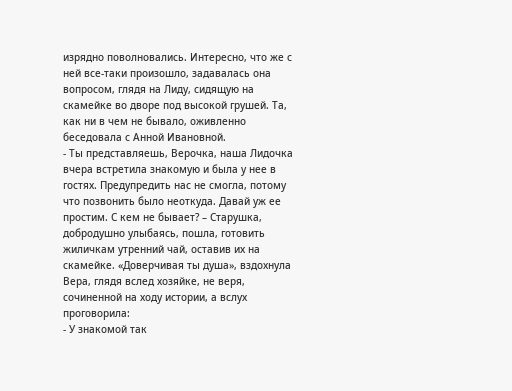изрядно поволновались. Интересно, что же с ней все-таки произошло, задавалась она вопросом, глядя на Лиду, сидящую на скамейке во дворе под высокой грушей. Та, как ни в чем не бывало, оживленно беседовала с Анной Ивановной.
- Ты представляешь, Верочка, наша Лидочка вчера встретила знакомую и была у нее в гостях. Предупредить нас не смогла, потому что позвонить было неоткуда. Давай уж ее простим. С кем не бывает? – Старушка, добродушно улыбаясь, пошла, готовить жиличкам утренний чай, оставив их на скамейке. «Доверчивая ты душа», вздохнула Вера, глядя вслед хозяйке, не веря, сочиненной на ходу истории, а вслух проговорила:
- У знакомой так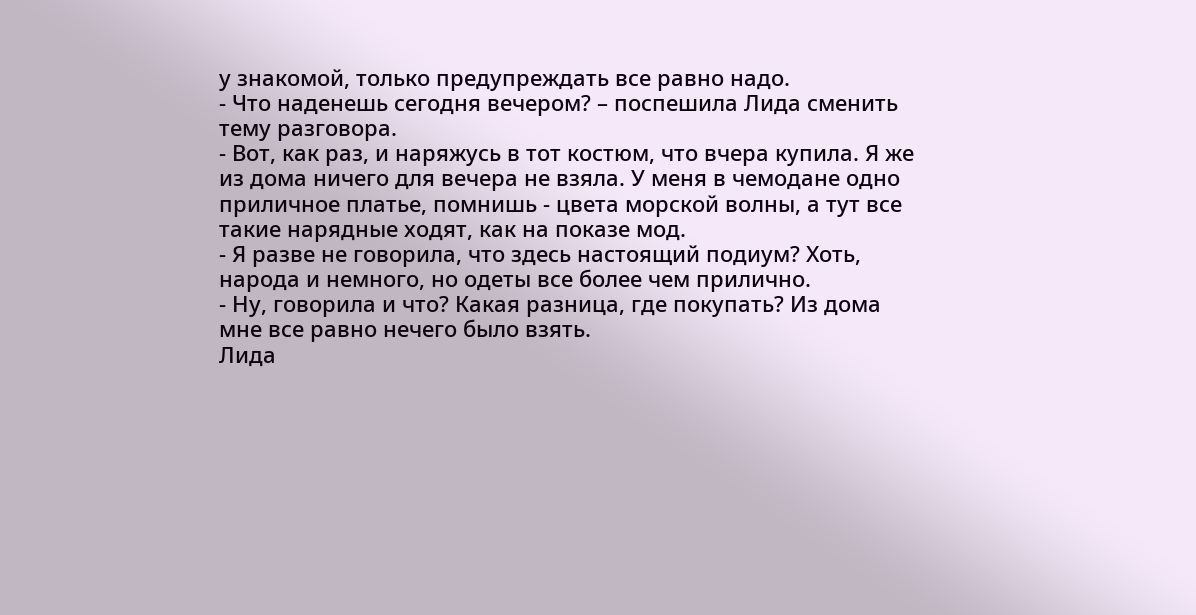у знакомой, только предупреждать все равно надо.
- Что наденешь сегодня вечером? – поспешила Лида сменить тему разговора.
- Вот, как раз, и наряжусь в тот костюм, что вчера купила. Я же из дома ничего для вечера не взяла. У меня в чемодане одно приличное платье, помнишь - цвета морской волны, а тут все такие нарядные ходят, как на показе мод.
- Я разве не говорила, что здесь настоящий подиум? Хоть, народа и немного, но одеты все более чем прилично.
- Ну, говорила и что? Какая разница, где покупать? Из дома мне все равно нечего было взять.
Лида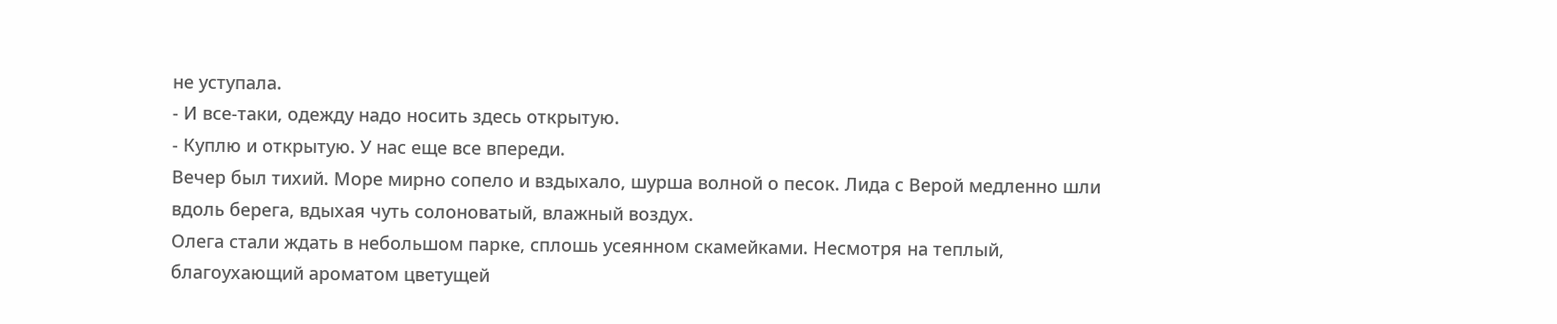не уступала.
- И все-таки, одежду надо носить здесь открытую.
- Куплю и открытую. У нас еще все впереди.
Вечер был тихий. Море мирно сопело и вздыхало, шурша волной о песок. Лида с Верой медленно шли вдоль берега, вдыхая чуть солоноватый, влажный воздух.
Олега стали ждать в небольшом парке, сплошь усеянном скамейками. Несмотря на теплый, благоухающий ароматом цветущей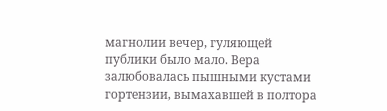магнолии вечер, гуляющей публики было мало. Вера залюбовалась пышными кустами гортензии, вымахавшей в полтора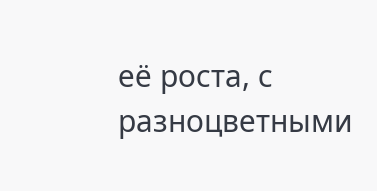её роста, с разноцветными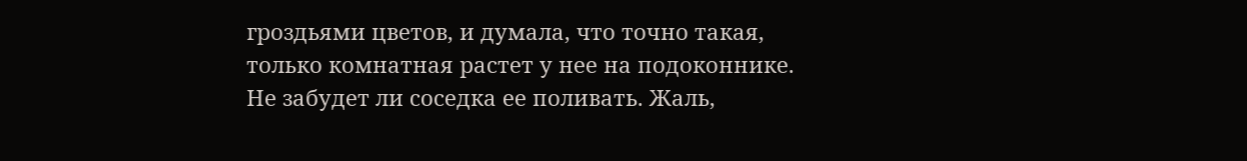гроздьями цветов, и думала, что точно такая, только комнатная растет у нее на подоконнике. Не забудет ли соседка ее поливать. Жаль,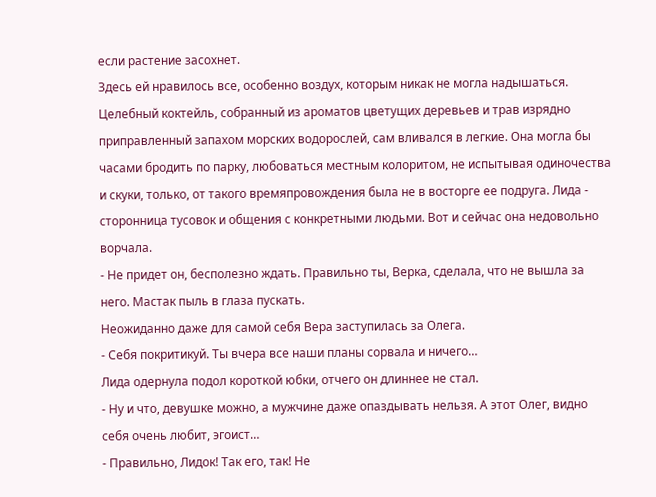если растение засохнет.
Здесь ей нравилось все, особенно воздух, которым никак не могла надышаться. Целебный коктейль, собранный из ароматов цветущих деревьев и трав изрядно приправленный запахом морских водорослей, сам вливался в легкие. Она могла бы часами бродить по парку, любоваться местным колоритом, не испытывая одиночества и скуки, только, от такого времяпровождения была не в восторге ее подруга. Лида - сторонница тусовок и общения с конкретными людьми. Вот и сейчас она недовольно ворчала.
- Не придет он, бесполезно ждать. Правильно ты, Верка, сделала, что не вышла за него. Мастак пыль в глаза пускать.
Неожиданно даже для самой себя Вера заступилась за Олега.
- Себя покритикуй. Ты вчера все наши планы сорвала и ничего…
Лида одернула подол короткой юбки, отчего он длиннее не стал.
- Ну и что, девушке можно, а мужчине даже опаздывать нельзя. А этот Олег, видно себя очень любит, эгоист…
- Правильно, Лидок! Так его, так! Не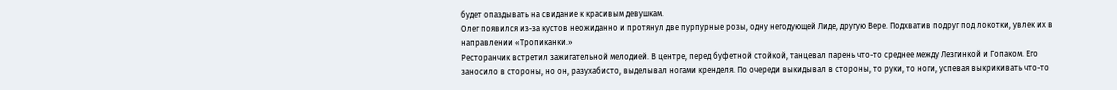будет опаздывать на свидание к красивым девушкам.
Олег появился из-за кустов неожиданно и протянул две пурпурные розы, одну негодующей Лиде, другую Вере. Подхватив подруг под локотки, увлек их в направлении «Тропиканки.»
Ресторанчик встретил зажигательной мелодией. В центре, перед буфетной стойкой, танцевал парень что-то среднее между Лезгинкой и Гопаком. Его заносило в стороны, но он, разухабисто, выделывал ногами кренделя. По очереди выкидывал в стороны, то руки, то ноги, успевая выкрикивать что-то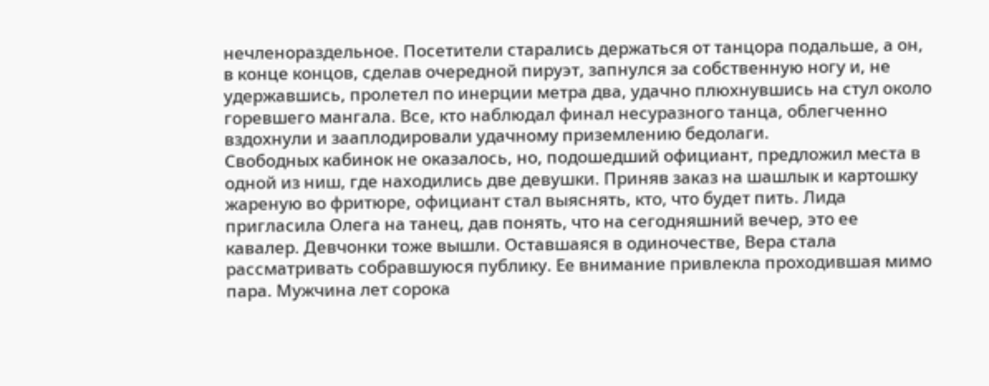нечленораздельное. Посетители старались держаться от танцора подальше, а он, в конце концов, сделав очередной пируэт, запнулся за собственную ногу и, не удержавшись, пролетел по инерции метра два, удачно плюхнувшись на стул около горевшего мангала. Все, кто наблюдал финал несуразного танца, облегченно вздохнули и зааплодировали удачному приземлению бедолаги.
Свободных кабинок не оказалось, но, подошедший официант, предложил места в одной из ниш, где находились две девушки. Приняв заказ на шашлык и картошку жареную во фритюре, официант стал выяснять, кто, что будет пить. Лида пригласила Олега на танец, дав понять, что на сегодняшний вечер, это ее кавалер. Девчонки тоже вышли. Оставшаяся в одиночестве, Вера стала рассматривать собравшуюся публику. Ее внимание привлекла проходившая мимо пара. Мужчина лет сорока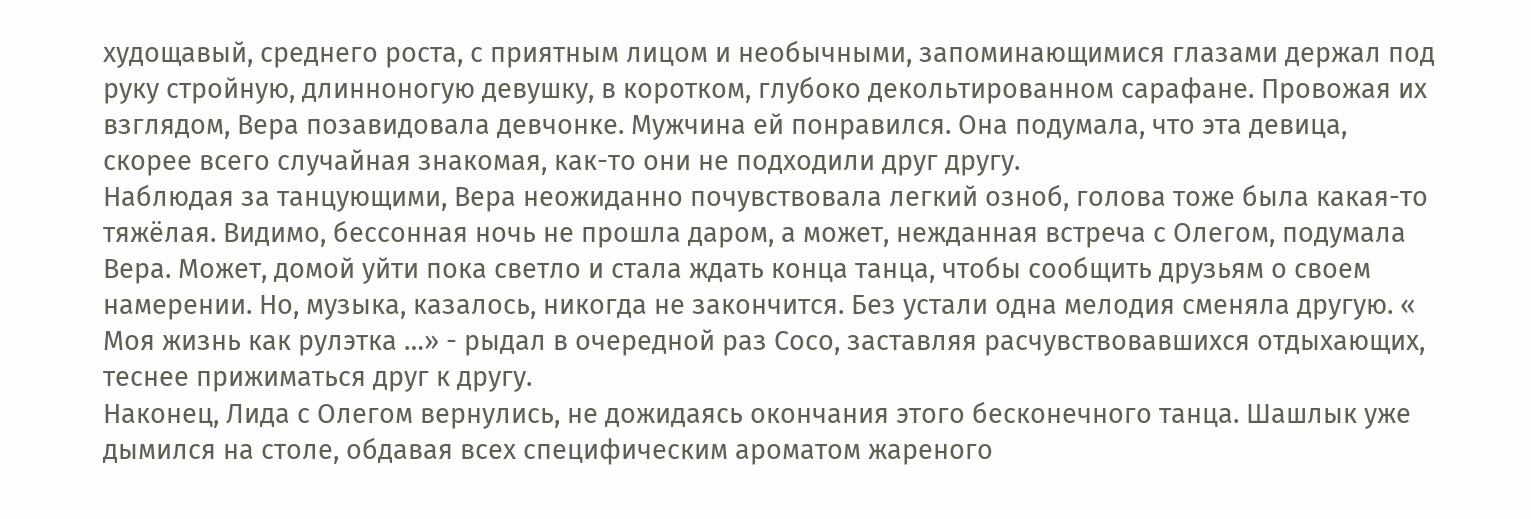худощавый, среднего роста, с приятным лицом и необычными, запоминающимися глазами держал под руку стройную, длинноногую девушку, в коротком, глубоко декольтированном сарафане. Провожая их взглядом, Вера позавидовала девчонке. Мужчина ей понравился. Она подумала, что эта девица, скорее всего случайная знакомая, как-то они не подходили друг другу.
Наблюдая за танцующими, Вера неожиданно почувствовала легкий озноб, голова тоже была какая-то тяжёлая. Видимо, бессонная ночь не прошла даром, а может, нежданная встреча с Олегом, подумала Вера. Может, домой уйти пока светло и стала ждать конца танца, чтобы сообщить друзьям о своем намерении. Но, музыка, казалось, никогда не закончится. Без устали одна мелодия сменяла другую. « Моя жизнь как рулэтка …» - рыдал в очередной раз Сосо, заставляя расчувствовавшихся отдыхающих, теснее прижиматься друг к другу.
Наконец, Лида с Олегом вернулись, не дожидаясь окончания этого бесконечного танца. Шашлык уже дымился на столе, обдавая всех специфическим ароматом жареного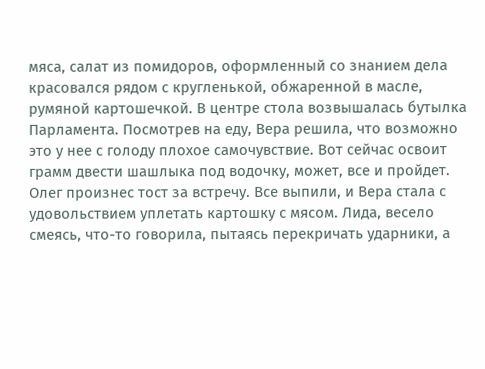мяса, салат из помидоров, оформленный со знанием дела красовался рядом с кругленькой, обжаренной в масле, румяной картошечкой. В центре стола возвышалась бутылка Парламента. Посмотрев на еду, Вера решила, что возможно это у нее с голоду плохое самочувствие. Вот сейчас освоит грамм двести шашлыка под водочку, может, все и пройдет. Олег произнес тост за встречу. Все выпили, и Вера стала с удовольствием уплетать картошку с мясом. Лида, весело смеясь, что-то говорила, пытаясь перекричать ударники, а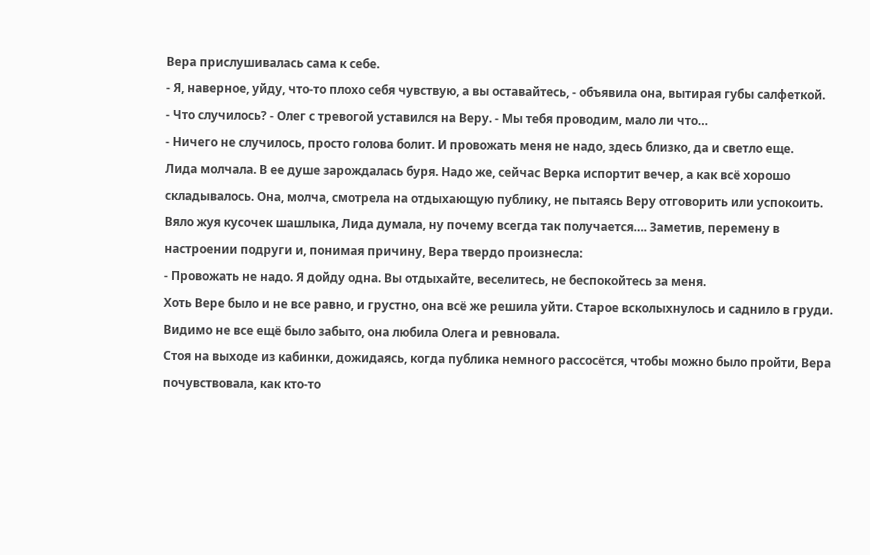Вера прислушивалась сама к себе.
- Я, наверное, уйду, что-то плохо себя чувствую, а вы оставайтесь, - объявила она, вытирая губы салфеткой.
- Что случилось? - Олег с тревогой уставился на Веру. - Мы тебя проводим, мало ли что…
- Ничего не случилось, просто голова болит. И провожать меня не надо, здесь близко, да и светло еще.
Лида молчала. В ее душе зарождалась буря. Надо же, сейчас Верка испортит вечер, а как всё хорошо складывалось. Она, молча, смотрела на отдыхающую публику, не пытаясь Веру отговорить или успокоить. Вяло жуя кусочек шашлыка, Лида думала, ну почему всегда так получается…. Заметив, перемену в настроении подруги и, понимая причину, Вера твердо произнесла:
- Провожать не надо. Я дойду одна. Вы отдыхайте, веселитесь, не беспокойтесь за меня.
Хоть Вере было и не все равно, и грустно, она всё же решила уйти. Старое всколыхнулось и саднило в груди. Видимо не все ещё было забыто, она любила Олега и ревновала.
Стоя на выходе из кабинки, дожидаясь, когда публика немного рассосётся, чтобы можно было пройти, Вера почувствовала, как кто-то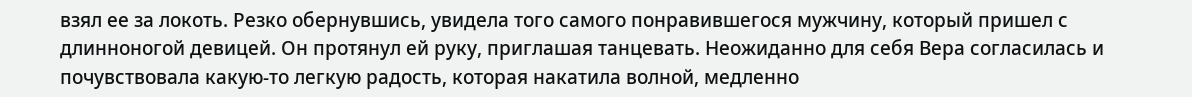взял ее за локоть. Резко обернувшись, увидела того самого понравившегося мужчину, который пришел с длинноногой девицей. Он протянул ей руку, приглашая танцевать. Неожиданно для себя Вера согласилась и почувствовала какую-то легкую радость, которая накатила волной, медленно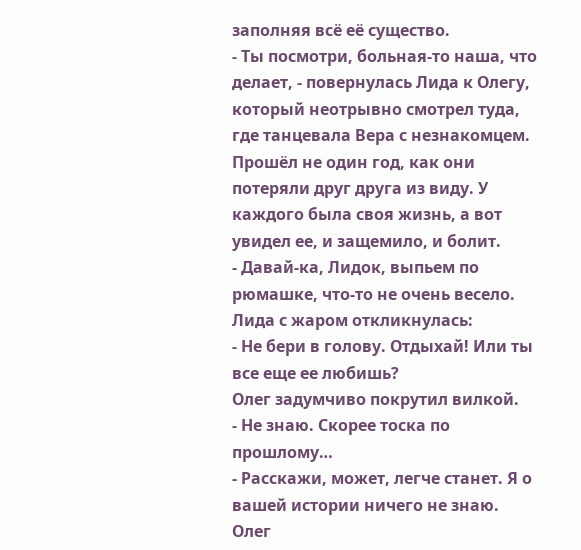заполняя всё её существо.
- Ты посмотри, больная-то наша, что делает, - повернулась Лида к Олегу, который неотрывно смотрел туда, где танцевала Вера с незнакомцем. Прошёл не один год, как они потеряли друг друга из виду. У каждого была своя жизнь, а вот увидел ее, и защемило, и болит.
- Давай-ка, Лидок, выпьем по рюмашке, что-то не очень весело.
Лида с жаром откликнулась:
- Не бери в голову. Отдыхай! Или ты все еще ее любишь?
Олег задумчиво покрутил вилкой.
- Не знаю. Скорее тоска по прошлому…
- Расскажи, может, легче станет. Я о вашей истории ничего не знаю.
Олег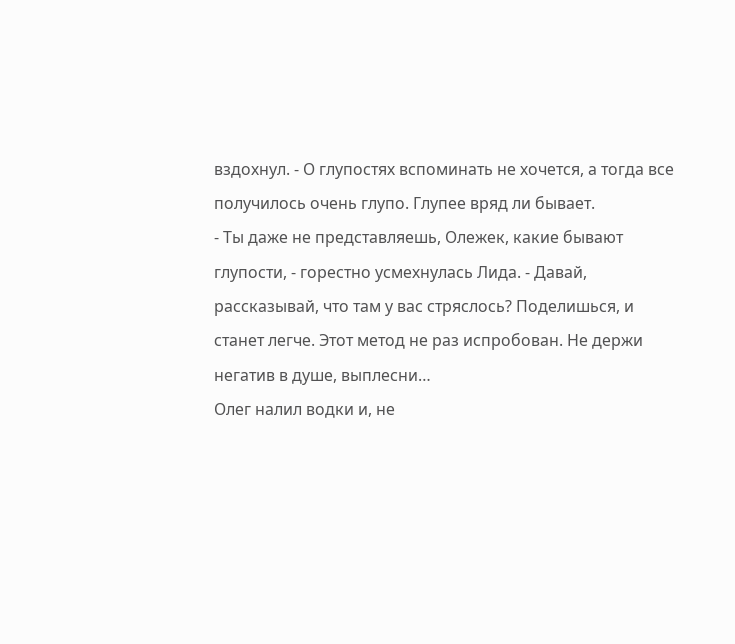вздохнул. - О глупостях вспоминать не хочется, а тогда все получилось очень глупо. Глупее вряд ли бывает.
- Ты даже не представляешь, Олежек, какие бывают глупости, - горестно усмехнулась Лида. - Давай, рассказывай, что там у вас стряслось? Поделишься, и станет легче. Этот метод не раз испробован. Не держи негатив в душе, выплесни…
Олег налил водки и, не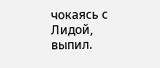чокаясь с Лидой, выпил.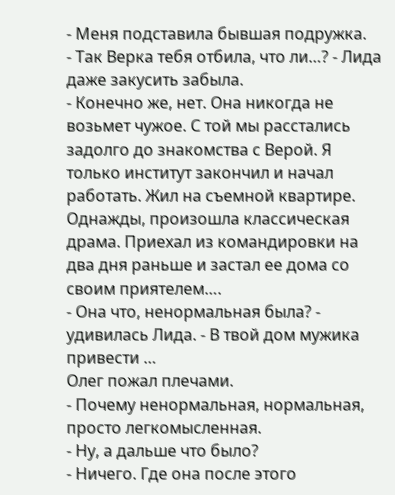- Меня подставила бывшая подружка.
- Так Верка тебя отбила, что ли…? - Лида даже закусить забыла.
- Конечно же, нет. Она никогда не возьмет чужое. С той мы расстались задолго до знакомства с Верой. Я только институт закончил и начал работать. Жил на съемной квартире. Однажды, произошла классическая драма. Приехал из командировки на два дня раньше и застал ее дома со своим приятелем….
- Она что, ненормальная была? - удивилась Лида. - В твой дом мужика привести …
Олег пожал плечами.
- Почему ненормальная, нормальная, просто легкомысленная.
- Ну, а дальше что было?
- Ничего. Где она после этого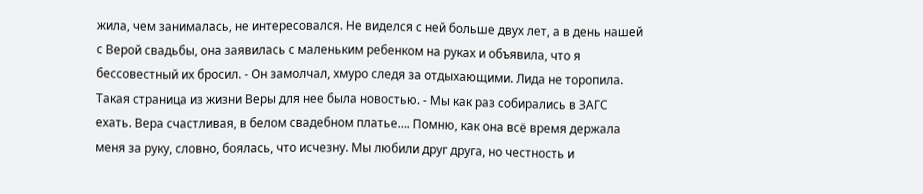жила, чем занималась, не интересовался. Не виделся с ней больше двух лет, а в день нашей с Верой свадьбы, она заявилась с маленьким ребенком на руках и объявила, что я бессовестный их бросил. - Он замолчал, хмуро следя за отдыхающими. Лида не торопила. Такая страница из жизни Веры для нее была новостью. - Мы как раз собирались в ЗАГС ехать. Вера счастливая, в белом свадебном платье…. Помню, как она всё время держала меня за руку, словно, боялась, что исчезну. Мы любили друг друга, но честность и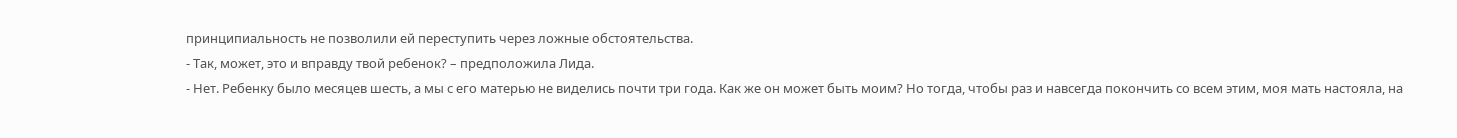принципиальность не позволили ей переступить через ложные обстоятельства.
- Так, может, это и вправду твой ребенок? – предположила Лида.
- Нет. Ребенку было месяцев шесть, а мы с его матерью не виделись почти три года. Как же он может быть моим? Но тогда, чтобы раз и навсегда покончить со всем этим, моя мать настояла, на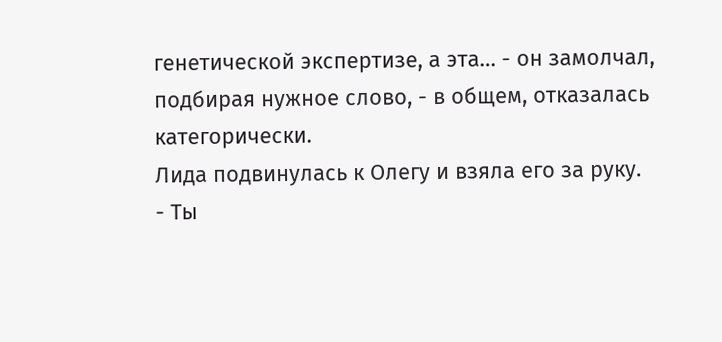генетической экспертизе, а эта… - он замолчал, подбирая нужное слово, - в общем, отказалась категорически.
Лида подвинулась к Олегу и взяла его за руку.
- Ты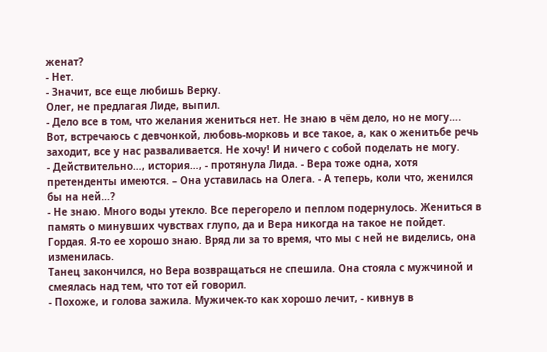женат?
- Нет.
- Значит, все еще любишь Верку.
Олег, не предлагая Лиде, выпил.
- Дело все в том, что желания жениться нет. Не знаю в чём дело, но не могу…. Вот, встречаюсь с девчонкой, любовь-морковь и все такое, а, как о женитьбе речь заходит, все у нас разваливается. Не хочу! И ничего с собой поделать не могу.
- Действительно…, история…, - протянула Лида. - Вера тоже одна, хотя претенденты имеются. – Она уставилась на Олега. - А теперь, коли что, женился бы на ней…?
- Не знаю. Много воды утекло. Все перегорело и пеплом подернулось. Жениться в память о минувших чувствах глупо, да и Вера никогда на такое не пойдет. Гордая. Я-то ее хорошо знаю. Вряд ли за то время, что мы с ней не виделись, она изменилась.
Танец закончился, но Вера возвращаться не спешила. Она стояла с мужчиной и смеялась над тем, что тот ей говорил.
- Похоже, и голова зажила. Мужичек-то как хорошо лечит, - кивнув в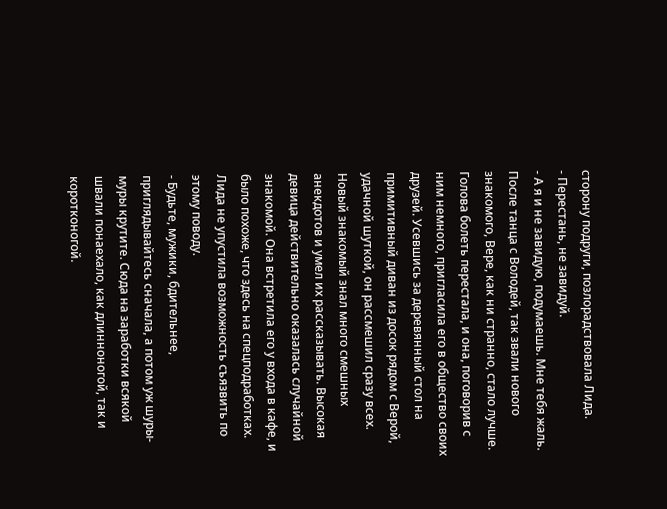сторону подруги, позлорадствовала Лида.
- Перестань, не завидуй.
- А я и не завидую, подумаешь. Мне тебя жаль.
После танца с Володей, так звали нового знакомого, Вере, как ни странно, стало лучше. Голова болеть перестала, и она, поговорив с ним немного, пригласила его в общество своих друзей. Усевшись за деревянный стол на примитивный диван из досок рядом с Верой, удачной шуткой, он рассмешил сразу всех. Новый знакомый знал много смешных анекдотов и умел их рассказывать. Высокая девица действительно оказалась случайной знакомой. Она встретила его у входа в кафе, и было похоже, что здесь на спецподработках. Лида не упустила возможность съязвить по этому поводу.
- Будьте, мужики, бдительнее, приглядывайтесь сначала, а потом уж шуры-муры крутите. Сюда на заработки всякой швали понаехало, как длинноногой, так и коротконогой.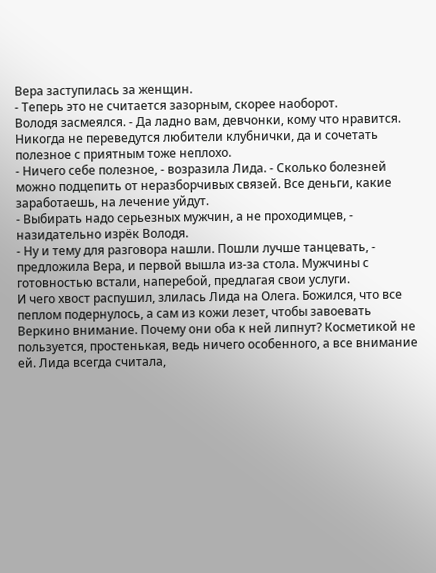Вера заступилась за женщин.
- Теперь это не считается зазорным, скорее наоборот.
Володя засмеялся. - Да ладно вам, девчонки, кому что нравится. Никогда не переведутся любители клубнички, да и сочетать полезное с приятным тоже неплохо.
- Ничего себе полезное, - возразила Лида. - Сколько болезней можно подцепить от неразборчивых связей. Все деньги, какие заработаешь, на лечение уйдут.
- Выбирать надо серьезных мужчин, а не проходимцев, - назидательно изрёк Володя.
- Ну и тему для разговора нашли. Пошли лучше танцевать, - предложила Вера, и первой вышла из-за стола. Мужчины с готовностью встали, наперебой, предлагая свои услуги.
И чего хвост распушил, злилась Лида на Олега. Божился, что все пеплом подернулось, а сам из кожи лезет, чтобы завоевать Веркино внимание. Почему они оба к ней липнут? Косметикой не пользуется, простенькая, ведь ничего особенного, а все внимание ей. Лида всегда считала,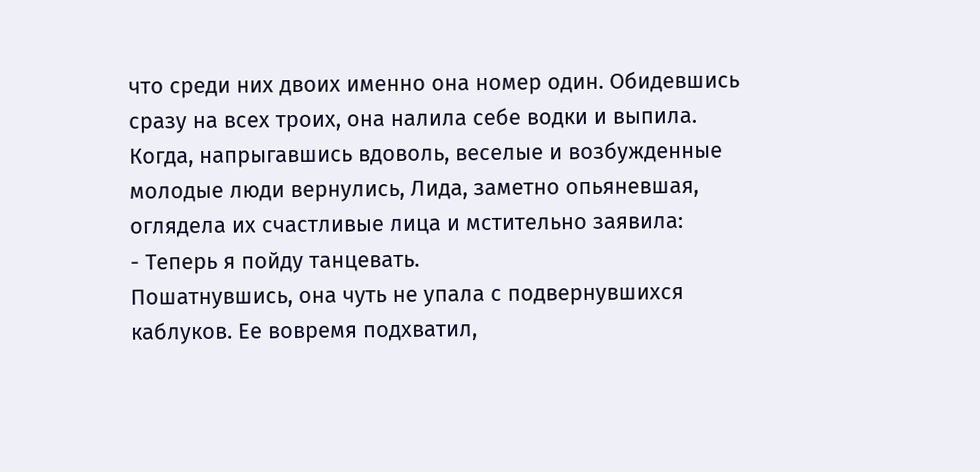что среди них двоих именно она номер один. Обидевшись сразу на всех троих, она налила себе водки и выпила. Когда, напрыгавшись вдоволь, веселые и возбужденные молодые люди вернулись, Лида, заметно опьяневшая, оглядела их счастливые лица и мстительно заявила:
- Теперь я пойду танцевать.
Пошатнувшись, она чуть не упала с подвернувшихся каблуков. Ее вовремя подхватил,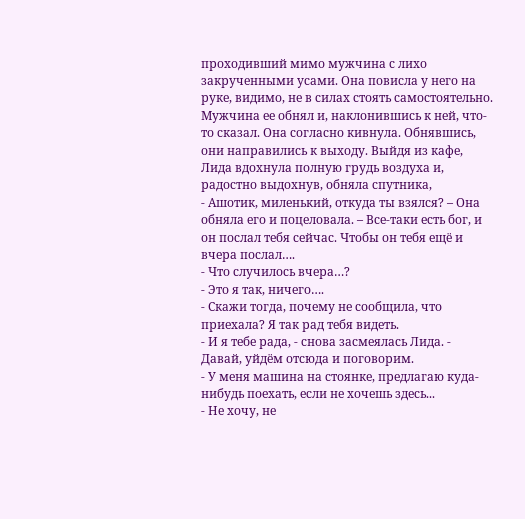проходивший мимо мужчина с лихо закрученными усами. Она повисла у него на руке, видимо, не в силах стоять самостоятельно. Мужчина ее обнял и, наклонившись к ней, что-то сказал. Она согласно кивнула. Обнявшись, они направились к выходу. Выйдя из кафе, Лида вдохнула полную грудь воздуха и, радостно выдохнув, обняла спутника,
- Ашотик, миленький, откуда ты взялся? – Она обняла его и поцеловала. – Все-таки есть бог, и он послал тебя сейчас. Чтобы он тебя ещё и вчера послал….
- Что случилось вчера…?
- Это я так, ничего….
- Скажи тогда, почему не сообщила, что приехала? Я так рад тебя видеть.
- И я тебе рада, - снова засмеялась Лида. - Давай, уйдём отсюда и поговорим.
- У меня машина на стоянке, предлагаю куда-нибудь поехать, если не хочешь здесь...
- Не хочу, не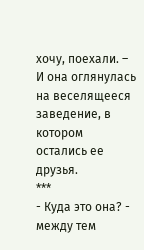хочу, поехали. – И она оглянулась на веселящееся заведение, в котором остались ее друзья.
***
- Куда это она? - между тем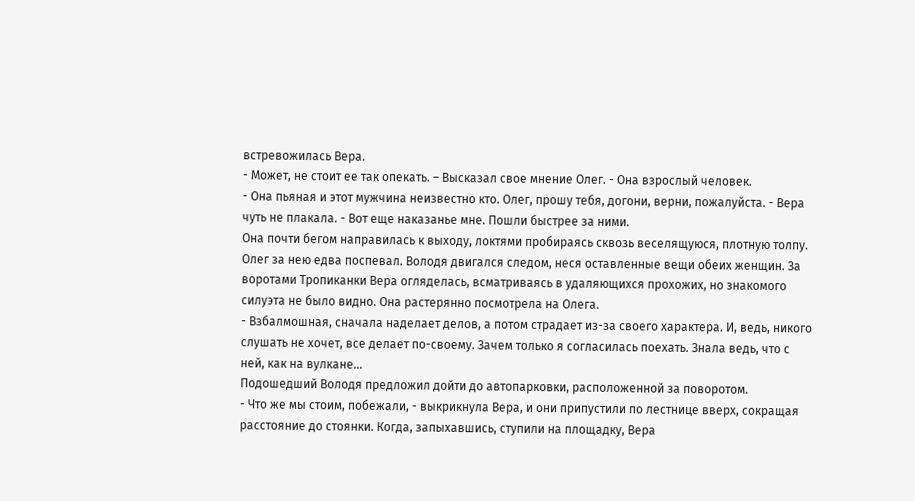встревожилась Вера.
- Может, не стоит ее так опекать. – Высказал свое мнение Олег. - Она взрослый человек.
- Она пьяная и этот мужчина неизвестно кто. Олег, прошу тебя, догони, верни, пожалуйста. - Вера чуть не плакала. - Вот еще наказанье мне. Пошли быстрее за ними.
Она почти бегом направилась к выходу, локтями пробираясь сквозь веселящуюся, плотную толпу. Олег за нею едва поспевал. Володя двигался следом, неся оставленные вещи обеих женщин. За воротами Тропиканки Вера огляделась, всматриваясь в удаляющихся прохожих, но знакомого силуэта не было видно. Она растерянно посмотрела на Олега.
- Взбалмошная, сначала наделает делов, а потом страдает из-за своего характера. И, ведь, никого слушать не хочет, все делает по-своему. Зачем только я согласилась поехать. Знала ведь, что с ней, как на вулкане…
Подошедший Володя предложил дойти до автопарковки, расположенной за поворотом.
- Что же мы стоим, побежали, - выкрикнула Вера, и они припустили по лестнице вверх, сокращая расстояние до стоянки. Когда, запыхавшись, ступили на площадку, Вера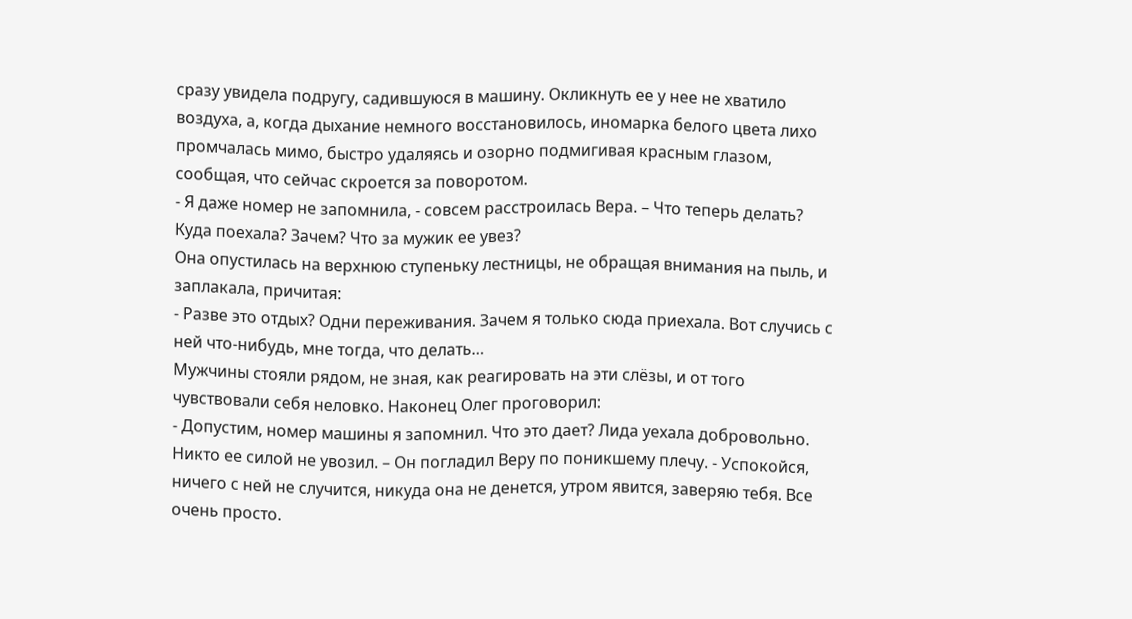сразу увидела подругу, садившуюся в машину. Окликнуть ее у нее не хватило воздуха, а, когда дыхание немного восстановилось, иномарка белого цвета лихо промчалась мимо, быстро удаляясь и озорно подмигивая красным глазом, сообщая, что сейчас скроется за поворотом.
- Я даже номер не запомнила, - совсем расстроилась Вера. – Что теперь делать? Куда поехала? Зачем? Что за мужик ее увез?
Она опустилась на верхнюю ступеньку лестницы, не обращая внимания на пыль, и заплакала, причитая:
- Разве это отдых? Одни переживания. Зачем я только сюда приехала. Вот случись с ней что-нибудь, мне тогда, что делать…
Мужчины стояли рядом, не зная, как реагировать на эти слёзы, и от того чувствовали себя неловко. Наконец Олег проговорил:
- Допустим, номер машины я запомнил. Что это дает? Лида уехала добровольно. Никто ее силой не увозил. – Он погладил Веру по поникшему плечу. - Успокойся, ничего с ней не случится, никуда она не денется, утром явится, заверяю тебя. Все очень просто.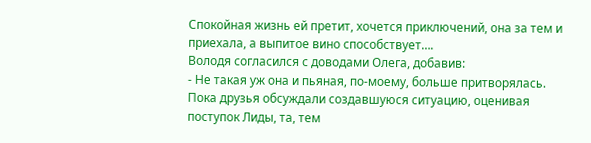Спокойная жизнь ей претит, хочется приключений, она за тем и приехала, а выпитое вино способствует….
Володя согласился с доводами Олега, добавив:
- Не такая уж она и пьяная, по-моему, больше притворялась.
Пока друзья обсуждали создавшуюся ситуацию, оценивая поступок Лиды, та, тем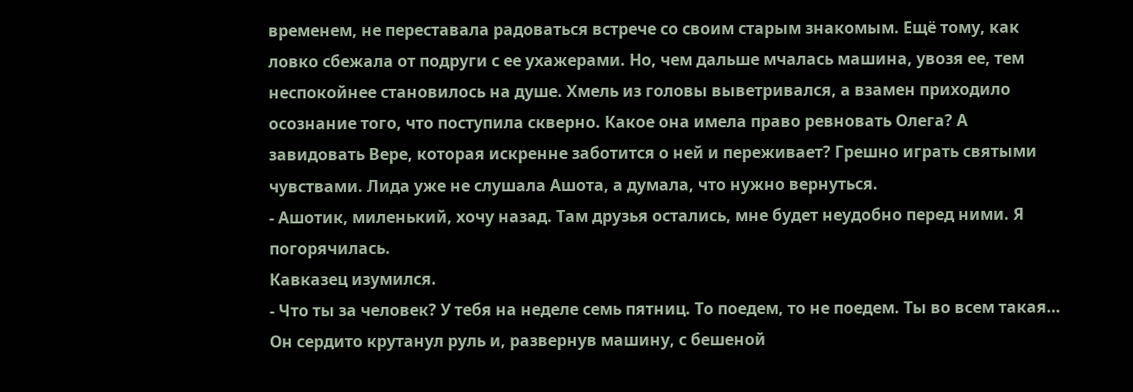временем, не переставала радоваться встрече со своим старым знакомым. Ещё тому, как ловко сбежала от подруги с ее ухажерами. Но, чем дальше мчалась машина, увозя ее, тем неспокойнее становилось на душе. Хмель из головы выветривался, а взамен приходило осознание того, что поступила скверно. Какое она имела право ревновать Олега? А завидовать Вере, которая искренне заботится о ней и переживает? Грешно играть святыми чувствами. Лида уже не слушала Ашота, а думала, что нужно вернуться.
- Ашотик, миленький, хочу назад. Там друзья остались, мне будет неудобно перед ними. Я погорячилась.
Кавказец изумился.
- Что ты за человек? У тебя на неделе семь пятниц. То поедем, то не поедем. Ты во всем такая…
Он сердито крутанул руль и, развернув машину, с бешеной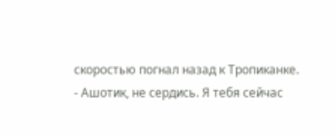скоростью погнал назад к Тропиканке.
- Ашотик, не сердись. Я тебя сейчас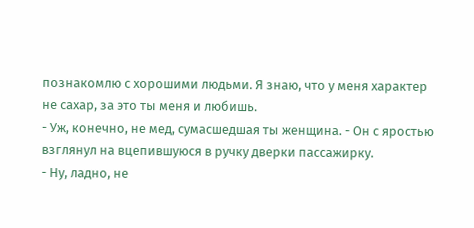познакомлю с хорошими людьми. Я знаю, что у меня характер не сахар, за это ты меня и любишь.
- Уж, конечно, не мед, сумасшедшая ты женщина. - Он с яростью взглянул на вцепившуюся в ручку дверки пассажирку.
- Ну, ладно, не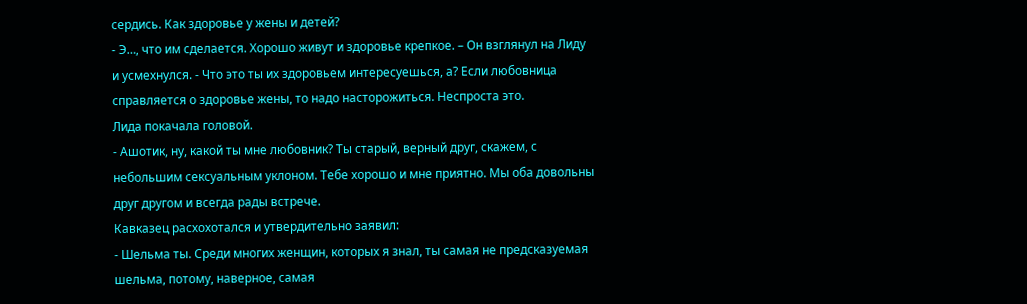сердись. Как здоровье у жены и детей?
- Э…, что им сделается. Хорошо живут и здоровье крепкое. – Он взглянул на Лиду и усмехнулся. - Что это ты их здоровьем интересуешься, а? Если любовница справляется о здоровье жены, то надо насторожиться. Неспроста это.
Лида покачала головой.
- Ашотик, ну, какой ты мне любовник? Ты старый, верный друг, скажем, с небольшим сексуальным уклоном. Тебе хорошо и мне приятно. Мы оба довольны друг другом и всегда рады встрече.
Кавказец расхохотался и утвердительно заявил:
- Шельма ты. Среди многих женщин, которых я знал, ты самая не предсказуемая шельма, потому, наверное, самая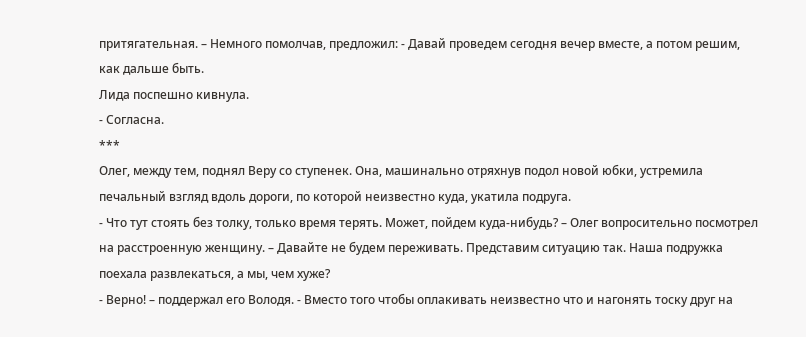притягательная. – Немного помолчав, предложил: - Давай проведем сегодня вечер вместе, а потом решим, как дальше быть.
Лида поспешно кивнула.
- Согласна.
***
Олег, между тем, поднял Веру со ступенек. Она, машинально отряхнув подол новой юбки, устремила печальный взгляд вдоль дороги, по которой неизвестно куда, укатила подруга.
- Что тут стоять без толку, только время терять. Может, пойдем куда-нибудь? – Олег вопросительно посмотрел на расстроенную женщину. – Давайте не будем переживать. Представим ситуацию так. Наша подружка поехала развлекаться, а мы, чем хуже?
- Верно! – поддержал его Володя. - Вместо того чтобы оплакивать неизвестно что и нагонять тоску друг на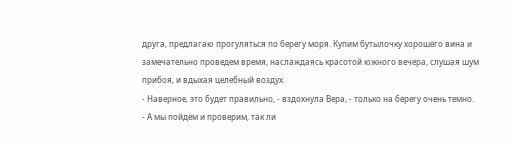друга, предлагаю прогуляться по берегу моря. Купим бутылочку хорошего вина и замечательно проведем время, наслаждаясь красотой южного вечера, слушая шум прибоя, и вдыхая целебный воздух.
- Наверное, это будет правильно, - вздохнула Вера, - только на берегу очень темно.
- А мы пойдем и проверим, так ли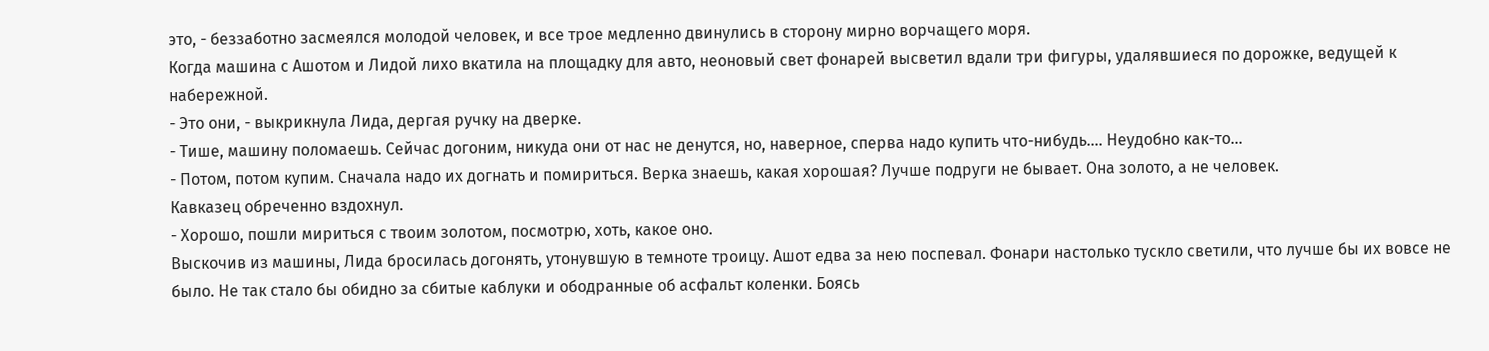это, - беззаботно засмеялся молодой человек, и все трое медленно двинулись в сторону мирно ворчащего моря.
Когда машина с Ашотом и Лидой лихо вкатила на площадку для авто, неоновый свет фонарей высветил вдали три фигуры, удалявшиеся по дорожке, ведущей к набережной.
- Это они, - выкрикнула Лида, дергая ручку на дверке.
- Тише, машину поломаешь. Сейчас догоним, никуда они от нас не денутся, но, наверное, сперва надо купить что-нибудь…. Неудобно как-то…
- Потом, потом купим. Сначала надо их догнать и помириться. Верка знаешь, какая хорошая? Лучше подруги не бывает. Она золото, а не человек.
Кавказец обреченно вздохнул.
- Хорошо, пошли мириться с твоим золотом, посмотрю, хоть, какое оно.
Выскочив из машины, Лида бросилась догонять, утонувшую в темноте троицу. Ашот едва за нею поспевал. Фонари настолько тускло светили, что лучше бы их вовсе не было. Не так стало бы обидно за сбитые каблуки и ободранные об асфальт коленки. Боясь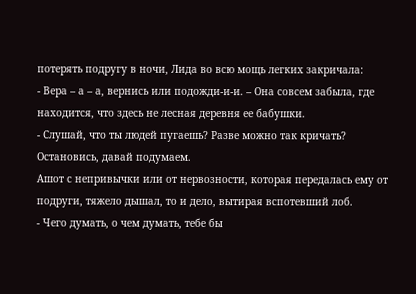потерять подругу в ночи, Лида во всю мощь легких закричала:
- Вера – а – а, вернись или подожди-и-и. – Она совсем забыла, где находится, что здесь не лесная деревня ее бабушки.
- Слушай, что ты людей пугаешь? Разве можно так кричать? Остановись, давай подумаем.
Ашот с непривычки или от нервозности, которая передалась ему от подруги, тяжело дышал, то и дело, вытирая вспотевший лоб.
- Чего думать, о чем думать, тебе бы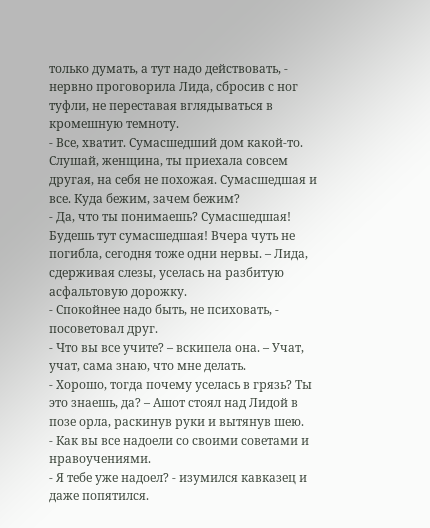только думать, а тут надо действовать, - нервно проговорила Лида, сбросив с ног туфли, не переставая вглядываться в кромешную темноту.
- Все, хватит. Сумасшедший дом какой-то. Слушай, женщина, ты приехала совсем другая, на себя не похожая. Сумасшедшая и все. Куда бежим, зачем бежим?
- Да, что ты понимаешь? Сумасшедшая! Будешь тут сумасшедшая! Вчера чуть не погибла, сегодня тоже одни нервы. – Лида, сдерживая слезы, уселась на разбитую асфальтовую дорожку.
- Спокойнее надо быть, не психовать, - посоветовал друг.
- Что вы все учите? – вскипела она. – Учат, учат, сама знаю, что мне делать.
- Хорошо, тогда почему уселась в грязь? Ты это знаешь, да? – Ашот стоял над Лидой в позе орла, раскинув руки и вытянув шею.
- Как вы все надоели со своими советами и нравоучениями.
- Я тебе уже надоел? - изумился кавказец и даже попятился.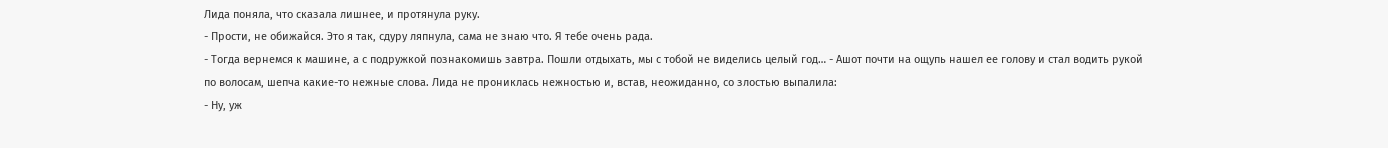Лида поняла, что сказала лишнее, и протянула руку.
- Прости, не обижайся. Это я так, сдуру ляпнула, сама не знаю что. Я тебе очень рада.
- Тогда вернемся к машине, а с подружкой познакомишь завтра. Пошли отдыхать, мы с тобой не виделись целый год… - Ашот почти на ощупь нашел ее голову и стал водить рукой по волосам, шепча какие-то нежные слова. Лида не прониклась нежностью и, встав, неожиданно, со злостью выпалила:
- Ну, уж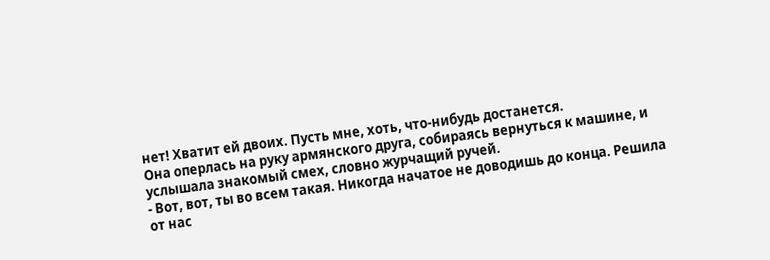нет! Хватит ей двоих. Пусть мне, хоть, что-нибудь достанется.
Она оперлась на руку армянского друга, собираясь вернуться к машине, и услышала знакомый смех, словно журчащий ручей.
- Вот, вот, ты во всем такая. Никогда начатое не доводишь до конца. Решила от нас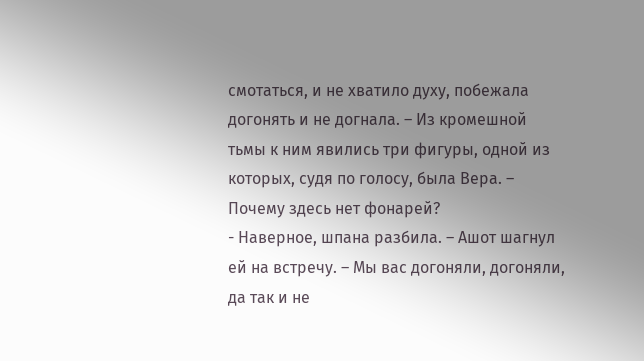смотаться, и не хватило духу, побежала догонять и не догнала. – Из кромешной тьмы к ним явились три фигуры, одной из которых, судя по голосу, была Вера. – Почему здесь нет фонарей?
- Наверное, шпана разбила. – Ашот шагнул ей на встречу. – Мы вас догоняли, догоняли, да так и не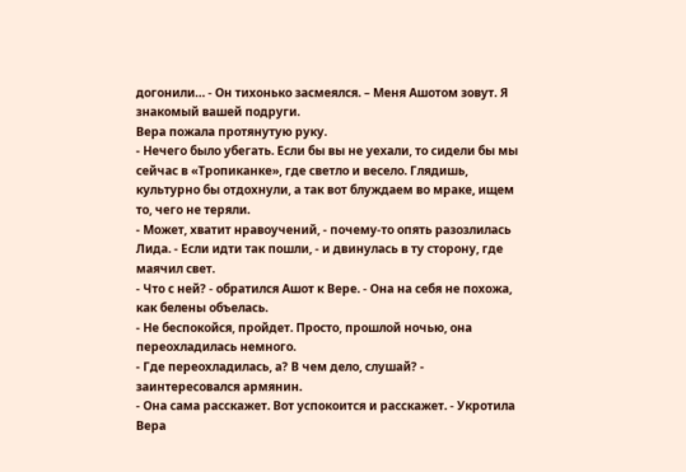догонили… - Он тихонько засмеялся. – Меня Ашотом зовут. Я знакомый вашей подруги.
Вера пожала протянутую руку.
- Нечего было убегать. Если бы вы не уехали, то сидели бы мы сейчас в «Тропиканке», где светло и весело. Глядишь, культурно бы отдохнули, а так вот блуждаем во мраке, ищем то, чего не теряли.
- Может, хватит нравоучений, - почему-то опять разозлилась Лида. - Если идти так пошли, - и двинулась в ту сторону, где маячил свет.
- Что с ней? - обратился Ашот к Вере. - Она на себя не похожа, как белены объелась.
- Не беспокойся, пройдет. Просто, прошлой ночью, она переохладилась немного.
- Где переохладилась, а? В чем дело, слушай? - заинтересовался армянин.
- Она сама расскажет. Вот успокоится и расскажет. - Укротила Вера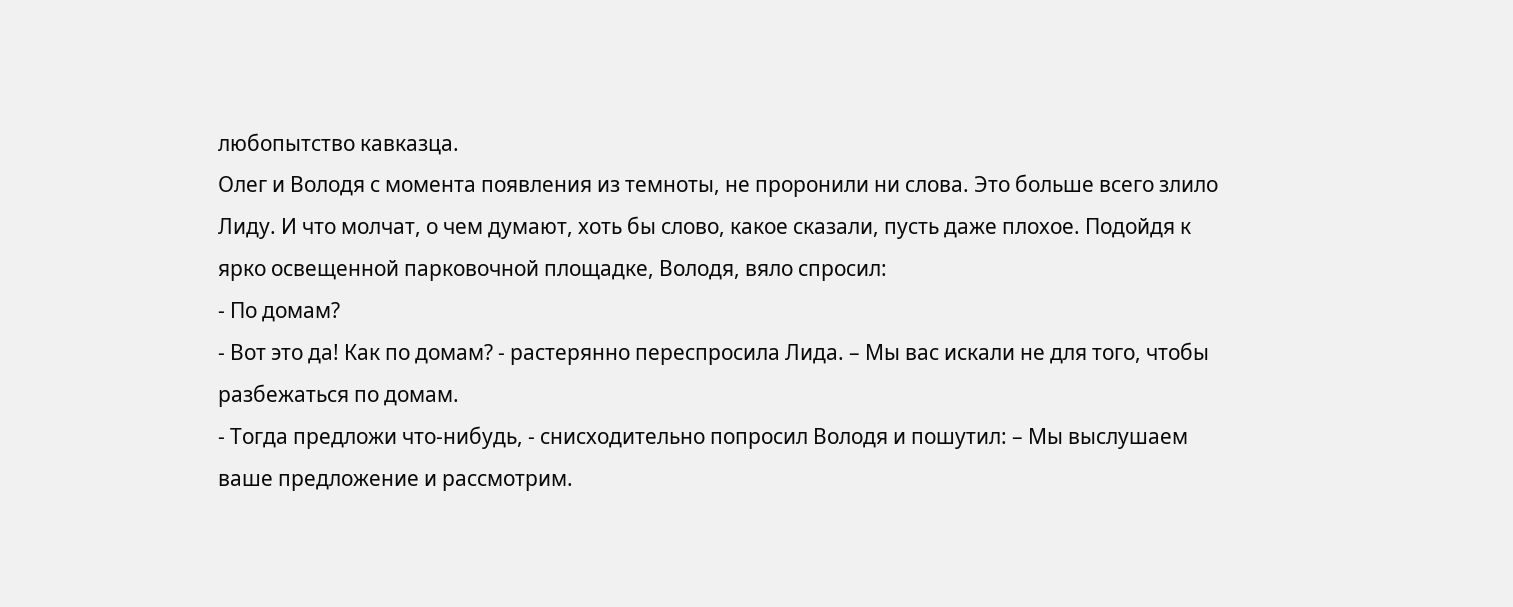любопытство кавказца.
Олег и Володя с момента появления из темноты, не проронили ни слова. Это больше всего злило Лиду. И что молчат, о чем думают, хоть бы слово, какое сказали, пусть даже плохое. Подойдя к ярко освещенной парковочной площадке, Володя, вяло спросил:
- По домам?
- Вот это да! Как по домам? - растерянно переспросила Лида. – Мы вас искали не для того, чтобы разбежаться по домам.
- Тогда предложи что-нибудь, - снисходительно попросил Володя и пошутил: – Мы выслушаем ваше предложение и рассмотрим.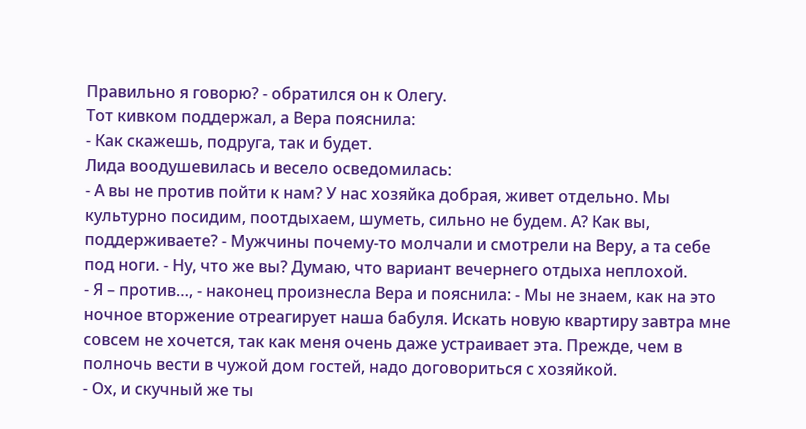Правильно я говорю? - обратился он к Олегу.
Тот кивком поддержал, а Вера пояснила:
- Как скажешь, подруга, так и будет.
Лида воодушевилась и весело осведомилась:
- А вы не против пойти к нам? У нас хозяйка добрая, живет отдельно. Мы культурно посидим, поотдыхаем, шуметь, сильно не будем. А? Как вы, поддерживаете? - Мужчины почему-то молчали и смотрели на Веру, а та себе под ноги. - Ну, что же вы? Думаю, что вариант вечернего отдыха неплохой.
- Я – против…, - наконец произнесла Вера и пояснила: - Мы не знаем, как на это ночное вторжение отреагирует наша бабуля. Искать новую квартиру завтра мне совсем не хочется, так как меня очень даже устраивает эта. Прежде, чем в полночь вести в чужой дом гостей, надо договориться с хозяйкой.
- Ох, и скучный же ты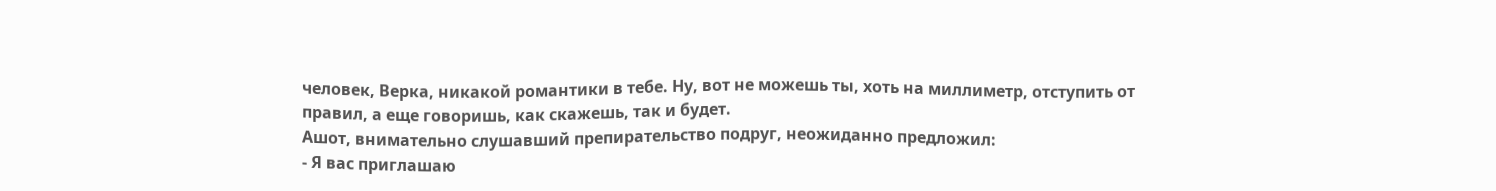человек, Верка, никакой романтики в тебе. Ну, вот не можешь ты, хоть на миллиметр, отступить от правил, а еще говоришь, как скажешь, так и будет.
Ашот, внимательно слушавший препирательство подруг, неожиданно предложил:
- Я вас приглашаю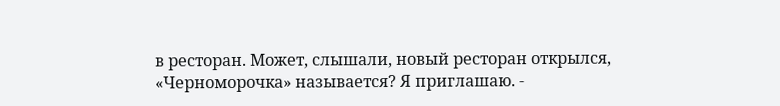в ресторан. Может, слышали, новый ресторан открылся, «Черноморочка» называется? Я приглашаю. -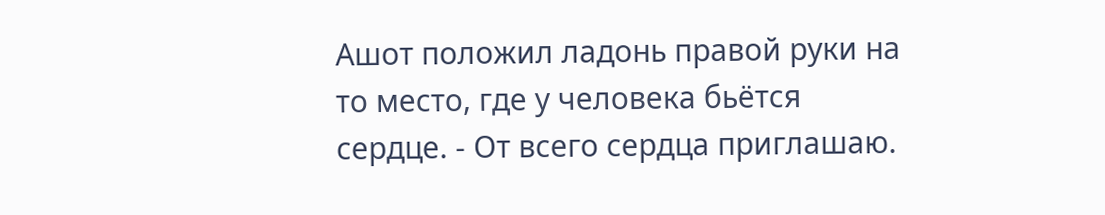Ашот положил ладонь правой руки на то место, где у человека бьётся сердце. - От всего сердца приглашаю.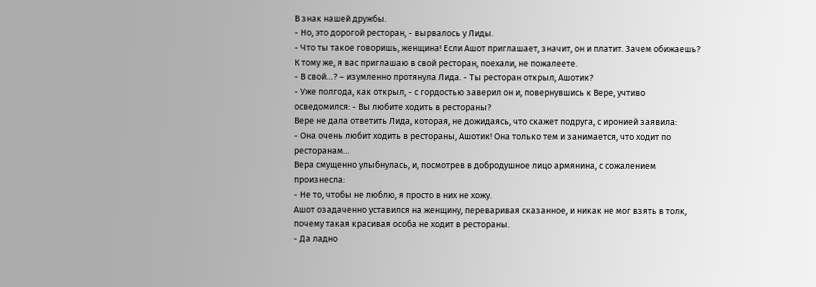В знак нашей дружбы.
- Но, это дорогой ресторан, - вырвалось у Лиды.
- Что ты такое говоришь, женщина! Если Ашот приглашает, значит, он и платит. Зачем обижаешь? К тому же, я вас приглашаю в свой ресторан, поехали, не пожалеете.
- В свой…? – изумленно протянула Лида. - Ты ресторан открыл, Ашотик?
- Уже полгода, как открыл, - с гордостью заверил он и, повернувшись к Вере, учтиво осведомился: - Вы любите ходить в рестораны?
Вере не дала ответить Лида, которая, не дожидаясь, что скажет подруга, с иронией заявила:
- Она очень любит ходить в рестораны, Ашотик! Она только тем и занимается, что ходит по ресторанам…
Вера смущенно улыбнулась, и, посмотрев в добродушное лицо армянина, с сожалением произнесла:
- Не то, чтобы не люблю, я просто в них не хожу.
Ашот озадаченно уставился на женщину, переваривая сказанное, и никак не мог взять в толк, почему такая красивая особа не ходит в рестораны.
- Да ладно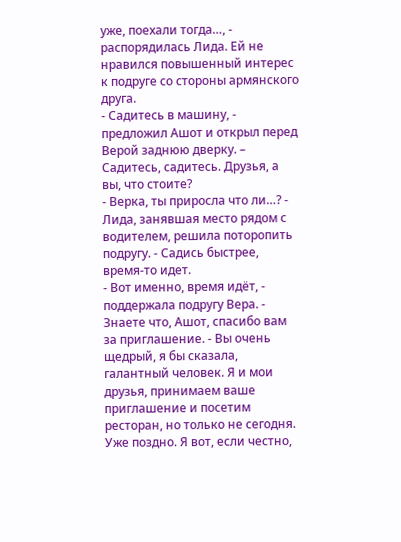уже, поехали тогда…, - распорядилась Лида. Ей не нравился повышенный интерес к подруге со стороны армянского друга.
- Садитесь в машину, - предложил Ашот и открыл перед Верой заднюю дверку. – Садитесь, садитесь. Друзья, а вы, что стоите?
- Верка, ты приросла что ли…? - Лида, занявшая место рядом с водителем, решила поторопить подругу. - Садись быстрее, время-то идет.
- Вот именно, время идёт, - поддержала подругу Вера. - Знаете что, Ашот, спасибо вам за приглашение. - Вы очень щедрый, я бы сказала, галантный человек. Я и мои друзья, принимаем ваше приглашение и посетим ресторан, но только не сегодня. Уже поздно. Я вот, если честно,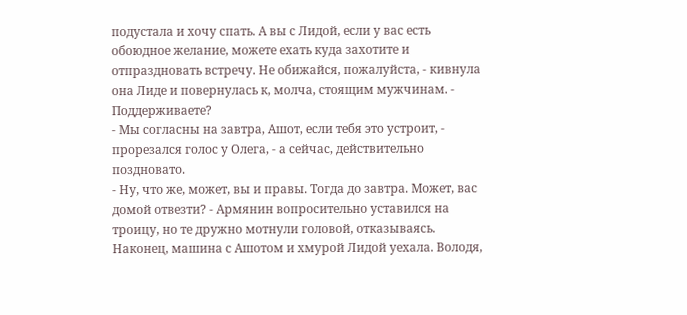подустала и хочу спать. А вы с Лидой, если у вас есть обоюдное желание, можете ехать куда захотите и отпраздновать встречу. Не обижайся, пожалуйста, - кивнула она Лиде и повернулась к, молча, стоящим мужчинам. - Поддерживаете?
- Мы согласны на завтра, Ашот, если тебя это устроит, - прорезался голос у Олега, - а сейчас, действительно поздновато.
- Ну, что же, может, вы и правы. Тогда до завтра. Может, вас домой отвезти? - Армянин вопросительно уставился на троицу, но те дружно мотнули головой, отказываясь.
Наконец, машина с Ашотом и хмурой Лидой уехала. Володя,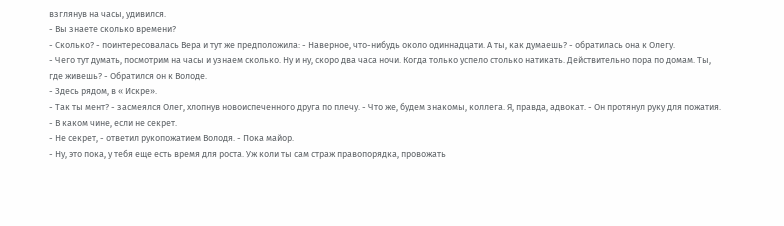взглянув на часы, удивился.
- Вы знаете сколько времени?
- Сколько? - поинтересовалась Вера и тут же предположила: - Наверное, что-нибудь около одиннадцати. А ты, как думаешь? - обратилась она к Олегу.
- Чего тут думать, посмотрим на часы и узнаем сколько. Ну и ну, скоро два часа ночи. Когда только успело столько натикать. Действительно пора по домам. Ты, где живешь? - Обратился он к Володе.
- Здесь рядом, в « Искре».
- Так ты мент? - засмеялся Олег, хлопнув новоиспеченного друга по плечу. - Что же, будем знакомы, коллега. Я, правда, адвокат. - Он протянул руку для пожатия. - В каком чине, если не секрет.
- Не секрет, - ответил рукопожатием Володя. - Пока майор.
- Ну, это пока, у тебя еще есть время для роста. Уж коли ты сам страж правопорядка, провожать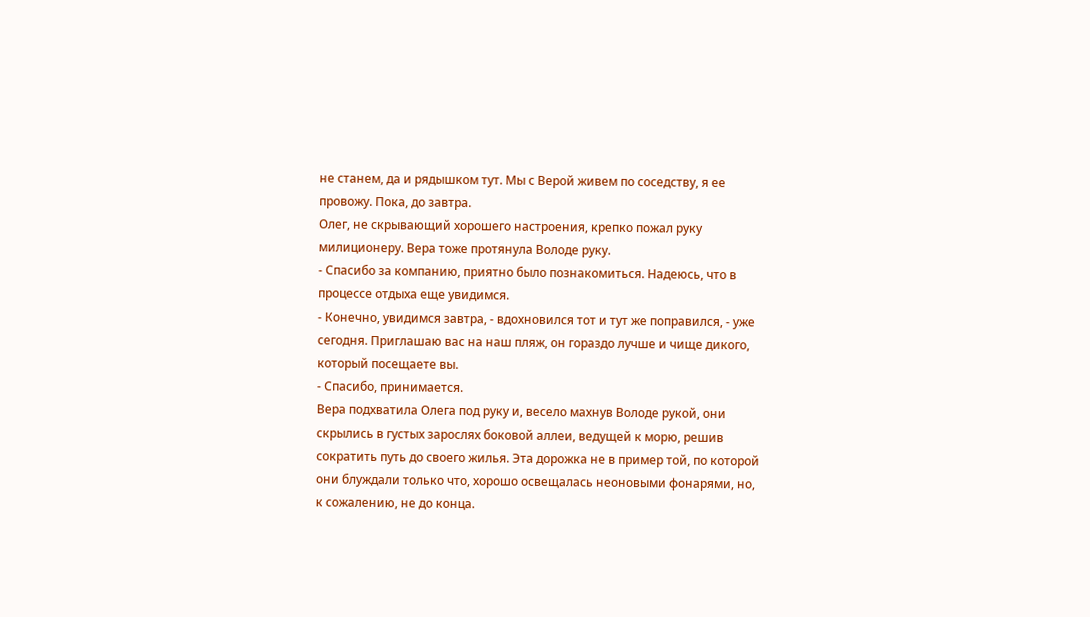не станем, да и рядышком тут. Мы с Верой живем по соседству, я ее провожу. Пока, до завтра.
Олег, не скрывающий хорошего настроения, крепко пожал руку милиционеру. Вера тоже протянула Володе руку.
- Спасибо за компанию, приятно было познакомиться. Надеюсь, что в процессе отдыха еще увидимся.
- Конечно, увидимся завтра, - вдохновился тот и тут же поправился, - уже сегодня. Приглашаю вас на наш пляж, он гораздо лучше и чище дикого, который посещаете вы.
- Спасибо, принимается.
Вера подхватила Олега под руку и, весело махнув Володе рукой, они скрылись в густых зарослях боковой аллеи, ведущей к морю, решив сократить путь до своего жилья. Эта дорожка не в пример той, по которой они блуждали только что, хорошо освещалась неоновыми фонарями, но, к сожалению, не до конца.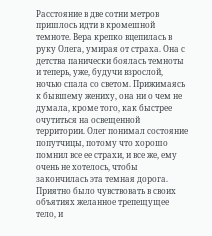Расстояние в две сотни метров пришлось идти в кромешной темноте. Вера крепко вцепилась в руку Олега, умирая от страха. Она с детства панически боялась темноты и теперь, уже, будучи взрослой, ночью спала со светом. Прижимаясь к бывшему жениху, она ни о чем не думала, кроме того, как быстрее очутиться на освещенной территории. Олег понимал состояние попутчицы, потому что хорошо помнил все ее страхи, и все же, ему очень не хотелось, чтобы закончилась эта темная дорога. Приятно было чувствовать в своих объятиях желанное трепещущее тело, и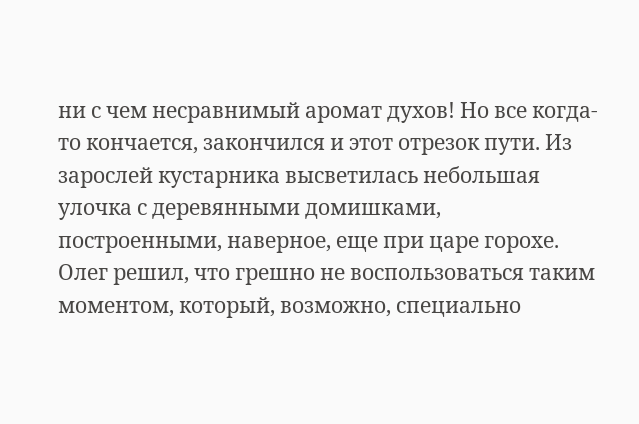ни с чем несравнимый аромат духов! Но все когда-то кончается, закончился и этот отрезок пути. Из зарослей кустарника высветилась небольшая улочка с деревянными домишками, построенными, наверное, еще при царе горохе. Олег решил, что грешно не воспользоваться таким моментом, который, возможно, специально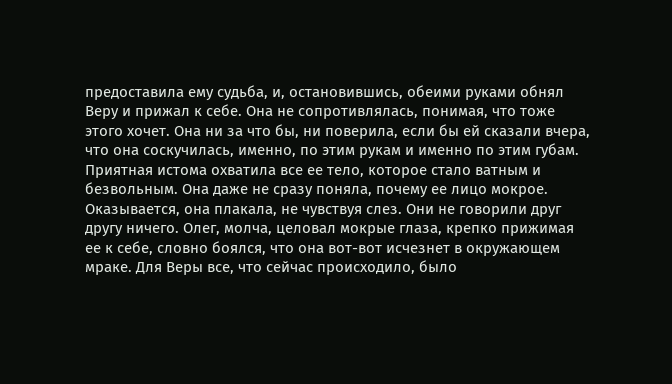предоставила ему судьба, и, остановившись, обеими руками обнял Веру и прижал к себе. Она не сопротивлялась, понимая, что тоже этого хочет. Она ни за что бы, ни поверила, если бы ей сказали вчера, что она соскучилась, именно, по этим рукам и именно по этим губам. Приятная истома охватила все ее тело, которое стало ватным и безвольным. Она даже не сразу поняла, почему ее лицо мокрое. Оказывается, она плакала, не чувствуя слез. Они не говорили друг другу ничего. Олег, молча, целовал мокрые глаза, крепко прижимая ее к себе, словно боялся, что она вот-вот исчезнет в окружающем мраке. Для Веры все, что сейчас происходило, было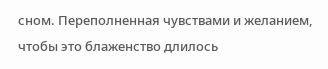сном. Переполненная чувствами и желанием, чтобы это блаженство длилось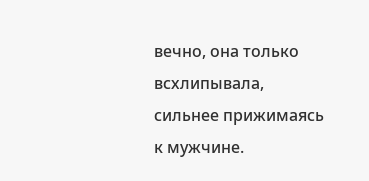вечно, она только всхлипывала, сильнее прижимаясь к мужчине.